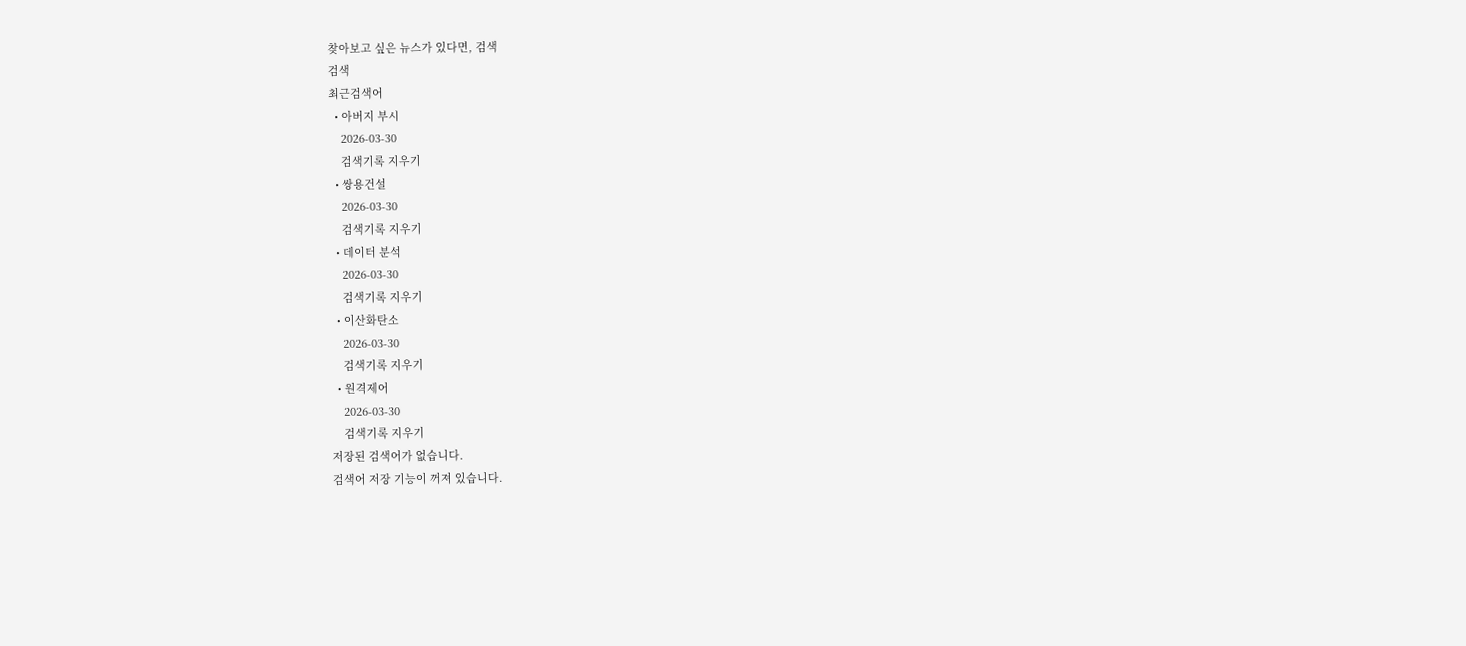찾아보고 싶은 뉴스가 있다면, 검색
검색
최근검색어
  • 아버지 부시
    2026-03-30
    검색기록 지우기
  • 쌍용건설
    2026-03-30
    검색기록 지우기
  • 데이터 분석
    2026-03-30
    검색기록 지우기
  • 이산화탄소
    2026-03-30
    검색기록 지우기
  • 원격제어
    2026-03-30
    검색기록 지우기
저장된 검색어가 없습니다.
검색어 저장 기능이 꺼져 있습니다.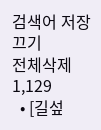검색어 저장 끄기
전체삭제
1,129
  • [길섶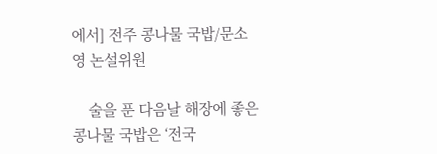에서] 전주 콩나물 국밥/문소영 논설위원

    술을 푼 다음날 해장에 좋은 콩나물 국밥은 ‘전국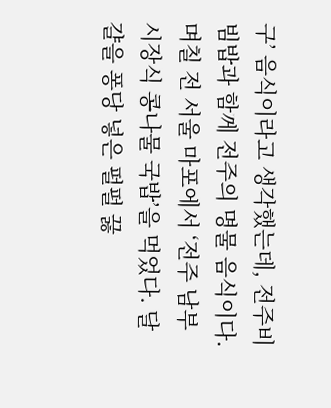구’ 음식이라고 생각했는데, 전주비빔밥과 함께 전주의 명물 음식이다. 며칠 전 서울 마포에서 ‘전주 남부시장식 콩나물 국밥’을 먹었다. 달걀을 퐁당 넣은 펄펄 끓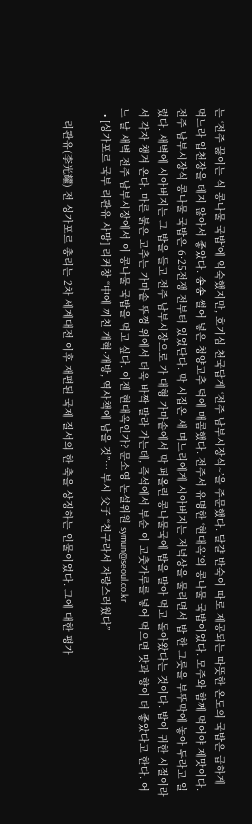는 ‘전주 끓이는 식 콩나물 국밥’에 익숙했지만, 호기심 천국답게 ‘전주 남부시장식~’을 주문했다. 달걀 반숙이 따로 제공되는 따뜻한 온도의 국밥은 급하게 먹느라 입천장을 데지 않아서 좋았다. 송송 썰어 넣은 청양고추 덕에 매콤했다. 전주서 유명한 ‘현대옥’의 콩나물 국밥이었다. 모주와 함께 먹어야 제맛이다. 전주 남부시장식 콩나물 국밥은 6·25전쟁 전부터 있었단다. 막 시집온 새 며느리에게 시아버지는 저녁상을 물리면서 밥 한 그릇을 부뚜막에 놓아 두라고 일렀다. 새벽에 시아버지는 그 밥을 들고 전주 남부시장으로 가 대형 가마솥에서 막 퍼올린 콩나물국에 밥을 말아 먹고 돌아왔다는 것이다. 밥이 귀한 시절이라서 각자 챙겨 온다. 마른 붉은 고추는 가마솥 뚜껑 위에서 더욱 바짝 말라 가는데, 즉석에서 부순 이 고춧가루를 넣어 먹으면 맛과 향이 더 좋았다고 한다. 어느 날 새벽 전주 남부시장에서 이 콩나물 국밥을 먹고 싶다. 이젠 현대옥인가? 문소영 논설위원 symun@seoul.co.kr
  • [싱가포르 국부 리콴유 사망] 리커창 “中에 끼친 개혁·개방, 역사책에 남을 것”… 부시 父子 “친구라서 자랑스러웠다”

    리콴유(李光耀) 전 싱가포르 총리는 2차 세계대전 이후 재편된 국제 질서의 한 축을 상징하는 인물이었다. 그에 대한 평가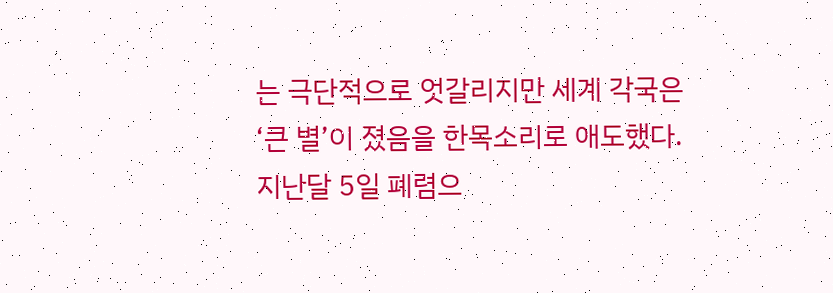는 극단적으로 엇갈리지만 세계 각국은 ‘큰 별’이 졌음을 한목소리로 애도했다. 지난달 5일 폐렴으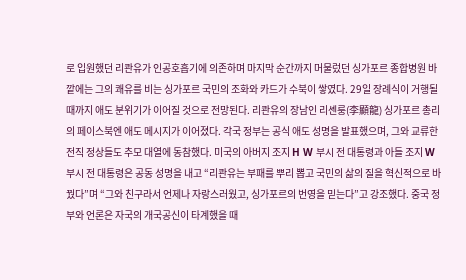로 입원했던 리콴유가 인공호흡기에 의존하며 마지막 순간까지 머물렀던 싱가포르 종합병원 바깥에는 그의 쾌유를 비는 싱가포르 국민의 조화와 카드가 수북이 쌓였다. 29일 장례식이 거행될 때까지 애도 분위기가 이어질 것으로 전망된다. 리콴유의 장남인 리셴룽(李顯龍) 싱가포르 총리의 페이스북엔 애도 메시지가 이어졌다. 각국 정부는 공식 애도 성명을 발표했으며, 그와 교류한 전직 정상들도 추모 대열에 동참했다. 미국의 아버지 조지 H W 부시 전 대통령과 아들 조지 W 부시 전 대통령은 공동 성명을 내고 “리콴유는 부패를 뿌리 뽑고 국민의 삶의 질을 혁신적으로 바꿨다”며 “그와 친구라서 언제나 자랑스러웠고, 싱가포르의 번영을 믿는다”고 강조했다. 중국 정부와 언론은 자국의 개국공신이 타계했을 때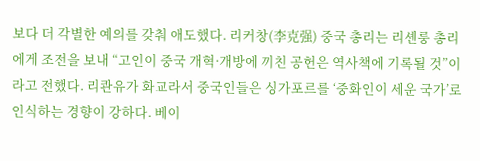보다 더 각별한 예의를 갖춰 애도했다. 리커창(李克强) 중국 총리는 리셴룽 총리에게 조전을 보내 “고인이 중국 개혁·개방에 끼친 공헌은 역사책에 기록될 것”이라고 전했다. 리콴유가 화교라서 중국인들은 싱가포르를 ‘중화인이 세운 국가’로 인식하는 경향이 강하다. 베이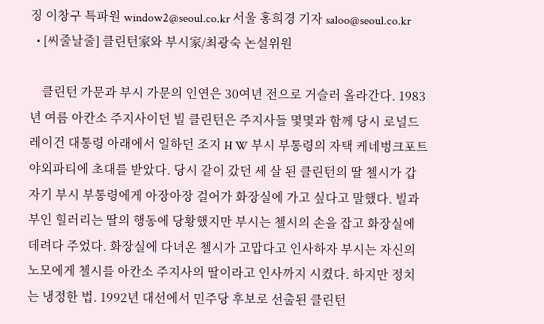징 이창구 특파원 window2@seoul.co.kr 서울 홍희경 기자 saloo@seoul.co.kr
  • [씨줄날줄] 클린턴家와 부시家/최광숙 논설위원

    클린턴 가문과 부시 가문의 인연은 30여년 전으로 거슬러 올라간다. 1983년 여름 아칸소 주지사이던 빌 클린턴은 주지사들 몇몇과 함께 당시 로널드 레이건 대통령 아래에서 일하던 조지 H W 부시 부통령의 자택 케네벙크포트 야외파티에 초대를 받았다. 당시 같이 갔던 세 살 된 클린턴의 딸 첼시가 갑자기 부시 부통령에게 아장아장 걸어가 화장실에 가고 싶다고 말했다. 빌과 부인 힐러리는 딸의 행동에 당황했지만 부시는 첼시의 손을 잡고 화장실에 데려다 주었다. 화장실에 다녀온 첼시가 고맙다고 인사하자 부시는 자신의 노모에게 첼시를 아칸소 주지사의 딸이라고 인사까지 시켰다. 하지만 정치는 냉정한 법. 1992년 대선에서 민주당 후보로 선출된 클린턴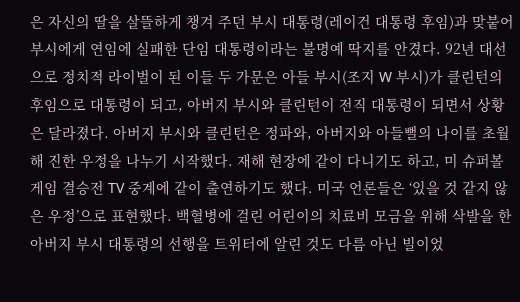은 자신의 딸을 살뜰하게 챙겨 주던 부시 대통령(레이건 대통령 후임)과 맞붙어 부시에게 연임에 실패한 단임 대통령이라는 불명예 딱지를 안겼다. 92년 대선으로 정치적 라이벌이 된 이들 두 가문은 아들 부시(조지 W 부시)가 클린턴의 후임으로 대통령이 되고, 아버지 부시와 클린턴이 전직 대통령이 되면서 상황은 달라졌다. 아버지 부시와 클린턴은 정파와, 아버지와 아들뻘의 나이를 초월해 진한 우정을 나누기 시작했다. 재해 현장에 같이 다니기도 하고, 미 슈퍼볼게임 결승전 TV 중계에 같이 출연하기도 했다. 미국 언론들은 ‘있을 것 같지 않은 우정’으로 표현했다. 백혈병에 걸린 어린이의 치료비 모금을 위해 삭발을 한 아버지 부시 대통령의 선행을 트위터에 알린 것도 다름 아닌 빌이었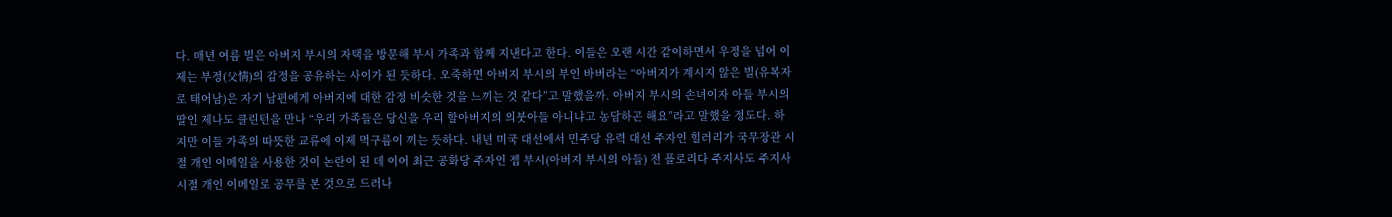다. 매년 여름 빌은 아버지 부시의 자택을 방문해 부시 가족과 함께 지낸다고 한다. 이들은 오랜 시간 같이하면서 우정을 넘어 이제는 부정(父情)의 감정을 공유하는 사이가 된 듯하다. 오죽하면 아버지 부시의 부인 바버라는 “아버지가 계시지 않은 빌(유복자로 태어남)은 자기 남편에게 아버지에 대한 감정 비슷한 것을 느끼는 것 같다”고 말했을까. 아버지 부시의 손녀이자 아들 부시의 딸인 제나도 클린턴을 만나 “우리 가족들은 당신을 우리 할아버지의 의붓아들 아니냐고 농담하곤 해요”라고 말했을 정도다. 하지만 이들 가족의 따뜻한 교류에 이제 먹구름이 끼는 듯하다. 내년 미국 대선에서 민주당 유력 대선 주자인 힐러리가 국무장관 시절 개인 이메일을 사용한 것이 논란이 된 데 이어 최근 공화당 주자인 젭 부시(아버지 부시의 아들) 전 플로리다 주지사도 주지사 시절 개인 이메일로 공무를 본 것으로 드러나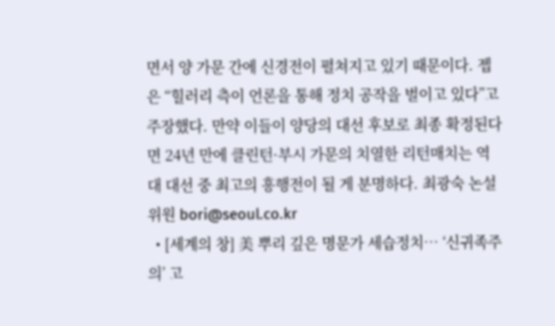면서 양 가문 간에 신경전이 펼쳐지고 있기 때문이다. 젭은 “힐러리 측이 언론을 통해 정치 공작을 벌이고 있다”고 주장했다. 만약 이들이 양당의 대선 후보로 최종 확정된다면 24년 만에 클린턴·부시 가문의 치열한 리턴매치는 역대 대선 중 최고의 흥행전이 될 게 분명하다. 최광숙 논설위원 bori@seoul.co.kr
  • [세계의 창] 美 뿌리 깊은 명문가 세습정치… ‘신귀족주의’ 고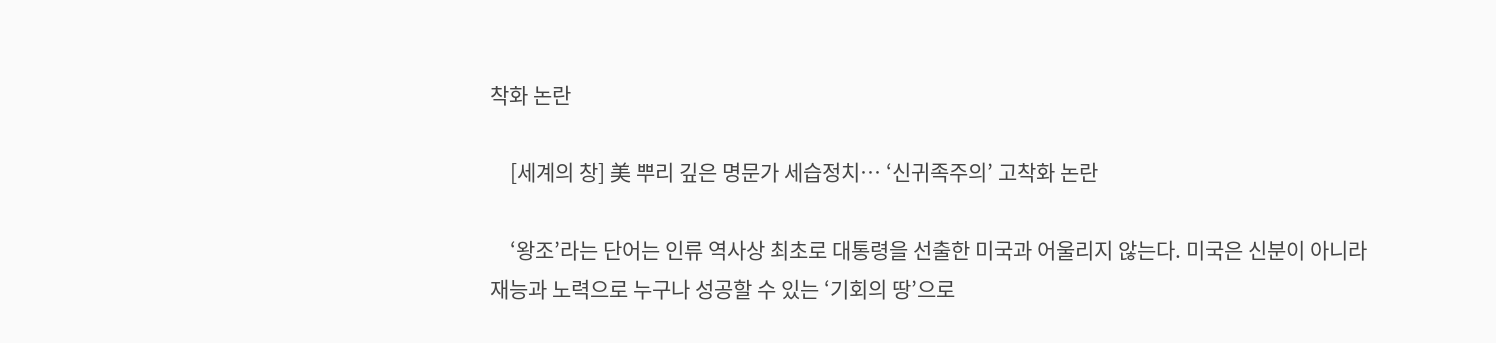착화 논란

    [세계의 창] 美 뿌리 깊은 명문가 세습정치… ‘신귀족주의’ 고착화 논란

    ‘왕조’라는 단어는 인류 역사상 최초로 대통령을 선출한 미국과 어울리지 않는다. 미국은 신분이 아니라 재능과 노력으로 누구나 성공할 수 있는 ‘기회의 땅’으로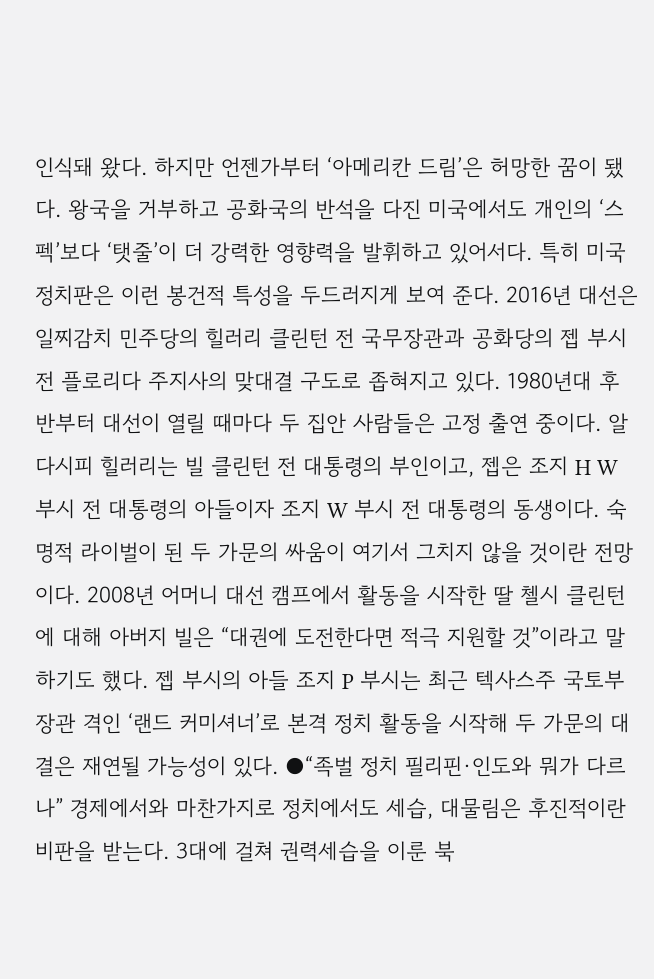인식돼 왔다. 하지만 언젠가부터 ‘아메리칸 드림’은 허망한 꿈이 됐다. 왕국을 거부하고 공화국의 반석을 다진 미국에서도 개인의 ‘스펙’보다 ‘탯줄’이 더 강력한 영향력을 발휘하고 있어서다. 특히 미국 정치판은 이런 봉건적 특성을 두드러지게 보여 준다. 2016년 대선은 일찌감치 민주당의 힐러리 클린턴 전 국무장관과 공화당의 젭 부시 전 플로리다 주지사의 맞대결 구도로 좁혀지고 있다. 1980년대 후반부터 대선이 열릴 때마다 두 집안 사람들은 고정 출연 중이다. 알다시피 힐러리는 빌 클린턴 전 대통령의 부인이고, 젭은 조지 H W 부시 전 대통령의 아들이자 조지 W 부시 전 대통령의 동생이다. 숙명적 라이벌이 된 두 가문의 싸움이 여기서 그치지 않을 것이란 전망이다. 2008년 어머니 대선 캠프에서 활동을 시작한 딸 첼시 클린턴에 대해 아버지 빌은 “대권에 도전한다면 적극 지원할 것”이라고 말하기도 했다. 젭 부시의 아들 조지 P 부시는 최근 텍사스주 국토부 장관 격인 ‘랜드 커미셔너’로 본격 정치 활동을 시작해 두 가문의 대결은 재연될 가능성이 있다. ●“족벌 정치 필리핀·인도와 뭐가 다르나” 경제에서와 마찬가지로 정치에서도 세습, 대물림은 후진적이란 비판을 받는다. 3대에 걸쳐 권력세습을 이룬 북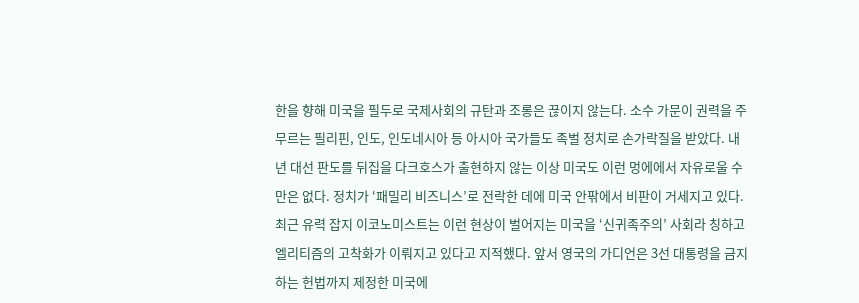한을 향해 미국을 필두로 국제사회의 규탄과 조롱은 끊이지 않는다. 소수 가문이 권력을 주무르는 필리핀, 인도, 인도네시아 등 아시아 국가들도 족벌 정치로 손가락질을 받았다. 내년 대선 판도를 뒤집을 다크호스가 출현하지 않는 이상 미국도 이런 멍에에서 자유로울 수만은 없다. 정치가 ‘패밀리 비즈니스’로 전락한 데에 미국 안팎에서 비판이 거세지고 있다. 최근 유력 잡지 이코노미스트는 이런 현상이 벌어지는 미국을 ‘신귀족주의’ 사회라 칭하고 엘리티즘의 고착화가 이뤄지고 있다고 지적했다. 앞서 영국의 가디언은 3선 대통령을 금지하는 헌법까지 제정한 미국에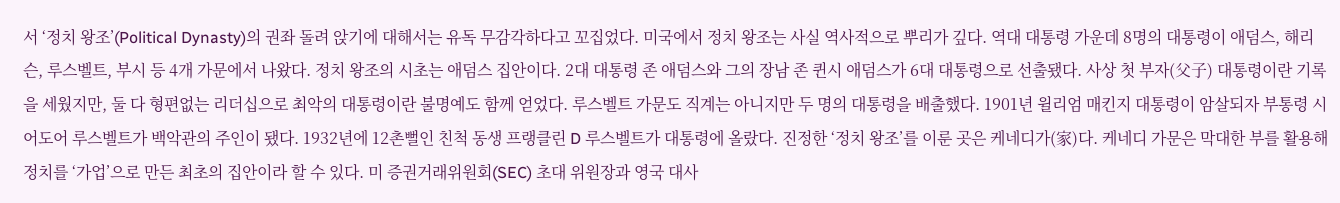서 ‘정치 왕조’(Political Dynasty)의 권좌 돌려 앉기에 대해서는 유독 무감각하다고 꼬집었다. 미국에서 정치 왕조는 사실 역사적으로 뿌리가 깊다. 역대 대통령 가운데 8명의 대통령이 애덤스, 해리슨, 루스벨트, 부시 등 4개 가문에서 나왔다. 정치 왕조의 시초는 애덤스 집안이다. 2대 대통령 존 애덤스와 그의 장남 존 퀸시 애덤스가 6대 대통령으로 선출됐다. 사상 첫 부자(父子) 대통령이란 기록을 세웠지만, 둘 다 형편없는 리더십으로 최악의 대통령이란 불명예도 함께 얻었다. 루스벨트 가문도 직계는 아니지만 두 명의 대통령을 배출했다. 1901년 윌리엄 매킨지 대통령이 암살되자 부통령 시어도어 루스벨트가 백악관의 주인이 됐다. 1932년에 12촌뻘인 친척 동생 프랭클린 D 루스벨트가 대통령에 올랐다. 진정한 ‘정치 왕조’를 이룬 곳은 케네디가(家)다. 케네디 가문은 막대한 부를 활용해 정치를 ‘가업’으로 만든 최초의 집안이라 할 수 있다. 미 증권거래위원회(SEC) 초대 위원장과 영국 대사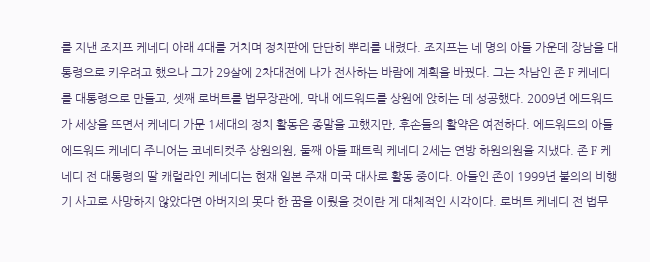를 지낸 조지프 케네디 아래 4대를 거치며 정치판에 단단히 뿌리를 내렸다. 조지프는 네 명의 아들 가운데 장남을 대통령으로 키우려고 했으나 그가 29살에 2차대전에 나가 전사하는 바람에 계획을 바꿨다. 그는 차남인 존 F 케네디를 대통령으로 만들고, 셋째 로버트를 법무장관에, 막내 에드워드를 상원에 앉히는 데 성공했다. 2009년 에드워드가 세상을 뜨면서 케네디 가문 1세대의 정치 활동은 종말을 고했지만, 후손들의 활약은 여전하다. 에드워드의 아들 에드워드 케네디 주니어는 코네티컷주 상원의원, 둘째 아들 패트릭 케네디 2세는 연방 하원의원을 지냈다. 존 F 케네디 전 대통령의 딸 캐럴라인 케네디는 현재 일본 주재 미국 대사로 활동 중이다. 아들인 존이 1999년 불의의 비행기 사고로 사망하지 않았다면 아버지의 못다 한 꿈을 이뤘을 것이란 게 대체적인 시각이다. 로버트 케네디 전 법무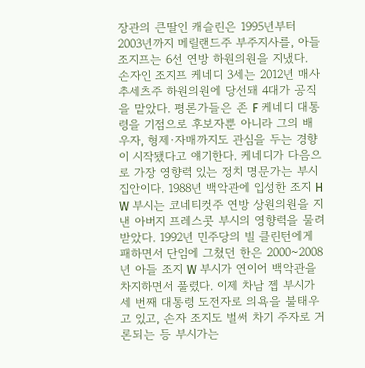장관의 큰딸인 캐슬린은 1995년부터 2003년까지 메릴랜드주 부주지사를, 아들 조지프는 6선 연방 하원의원을 지냈다. 손자인 조지프 케네디 3세는 2012년 매사추세츠주 하원의원에 당선돼 4대가 공직을 맡았다. 평론가들은 존 F 케네디 대통령을 기점으로 후보자뿐 아니라 그의 배우자, 형제·자매까지도 관심을 두는 경향이 시작됐다고 얘기한다. 케네디가 다음으로 가장 영향력 있는 정치 명문가는 부시 집안이다. 1988년 백악관에 입성한 조지 H W 부시는 코네티컷주 연방 상원의원을 지낸 아버지 프레스콧 부시의 영향력을 물려받았다. 1992년 민주당의 빌 클린턴에게 패하면서 단임에 그쳤던 한은 2000~2008년 아들 조지 W 부시가 연이어 백악관을 차지하면서 풀렸다. 이제 차남 젭 부시가 세 번째 대통령 도전자로 의욕을 불태우고 있고, 손자 조지도 벌써 차기 주자로 거론되는 등 부시가는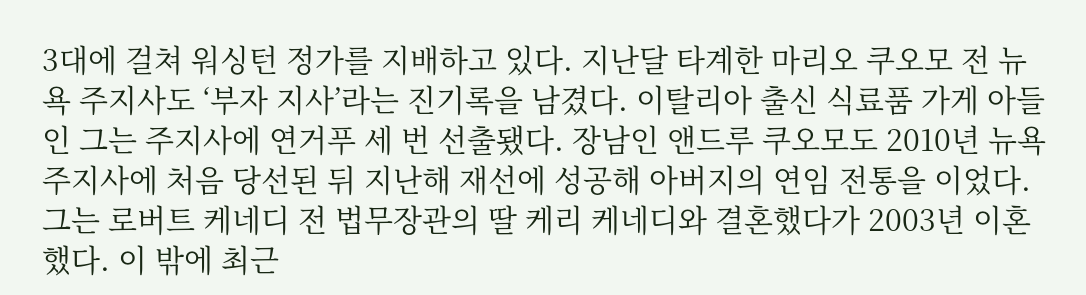3대에 걸쳐 워싱턴 정가를 지배하고 있다. 지난달 타계한 마리오 쿠오모 전 뉴욕 주지사도 ‘부자 지사’라는 진기록을 남겼다. 이탈리아 출신 식료품 가게 아들인 그는 주지사에 연거푸 세 번 선출됐다. 장남인 앤드루 쿠오모도 2010년 뉴욕 주지사에 처음 당선된 뒤 지난해 재선에 성공해 아버지의 연임 전통을 이었다. 그는 로버트 케네디 전 법무장관의 딸 케리 케네디와 결혼했다가 2003년 이혼했다. 이 밖에 최근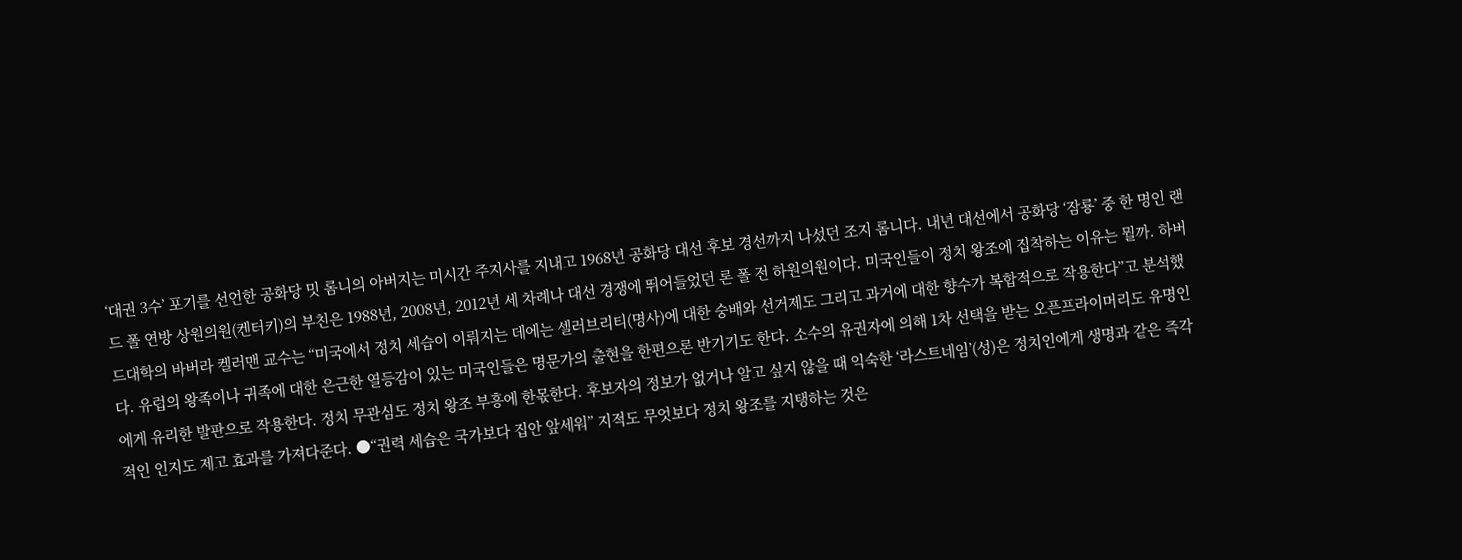‘대권 3수’ 포기를 선언한 공화당 밋 롬니의 아버지는 미시간 주지사를 지내고 1968년 공화당 대선 후보 경선까지 나섰던 조지 롬니다. 내년 대선에서 공화당 ‘잠룡’ 중 한 명인 랜드 폴 연방 상원의원(켄터키)의 부친은 1988년, 2008년, 2012년 세 차례나 대선 경쟁에 뛰어들었던 론 폴 전 하원의원이다. 미국인들이 정치 왕조에 집착하는 이유는 뭘까. 하버드대학의 바버라 켈러맨 교수는 “미국에서 정치 세습이 이뤄지는 데에는 셀러브리티(명사)에 대한 숭배와 선거제도 그리고 과거에 대한 향수가 복합적으로 작용한다”고 분석했다. 유럽의 왕족이나 귀족에 대한 은근한 열등감이 있는 미국인들은 명문가의 출현을 한편으론 반기기도 한다. 소수의 유권자에 의해 1차 선택을 받는 오픈프라이머리도 유명인에게 유리한 발판으로 작용한다. 정치 무관심도 정치 왕조 부흥에 한몫한다. 후보자의 정보가 없거나 알고 싶지 않을 때 익숙한 ‘라스트네임’(성)은 정치인에게 생명과 같은 즉각적인 인지도 제고 효과를 가져다준다. ●“권력 세습은 국가보다 집안 앞세워” 지적도 무엇보다 정치 왕조를 지탱하는 것은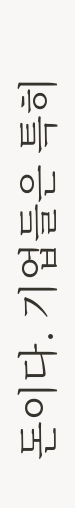돈이다. 기업들은 특히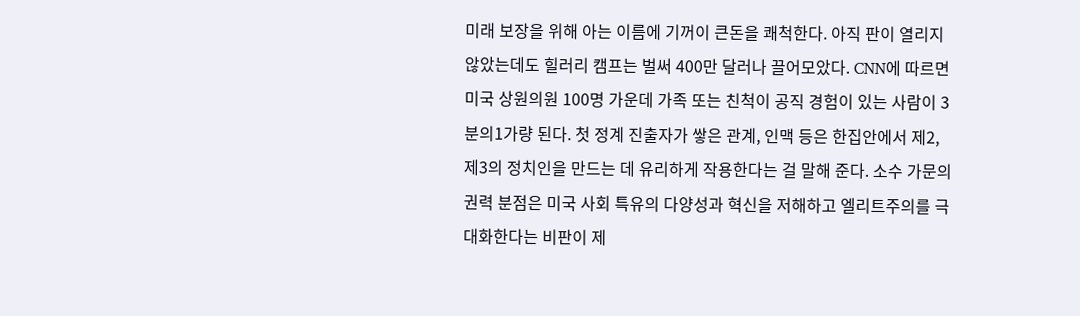미래 보장을 위해 아는 이름에 기꺼이 큰돈을 쾌척한다. 아직 판이 열리지 않았는데도 힐러리 캠프는 벌써 400만 달러나 끌어모았다. CNN에 따르면 미국 상원의원 100명 가운데 가족 또는 친척이 공직 경험이 있는 사람이 3분의1가량 된다. 첫 정계 진출자가 쌓은 관계, 인맥 등은 한집안에서 제2, 제3의 정치인을 만드는 데 유리하게 작용한다는 걸 말해 준다. 소수 가문의 권력 분점은 미국 사회 특유의 다양성과 혁신을 저해하고 엘리트주의를 극대화한다는 비판이 제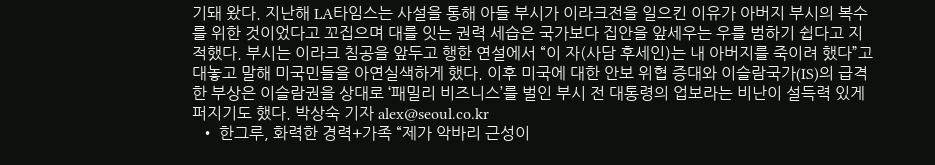기돼 왔다. 지난해 LA타임스는 사설을 통해 아들 부시가 이라크전을 일으킨 이유가 아버지 부시의 복수를 위한 것이었다고 꼬집으며 대를 잇는 권력 세습은 국가보다 집안을 앞세우는 우를 범하기 쉽다고 지적했다. 부시는 이라크 침공을 앞두고 행한 연설에서 “이 자(사담 후세인)는 내 아버지를 죽이려 했다”고 대놓고 말해 미국민들을 아연실색하게 했다. 이후 미국에 대한 안보 위협 증대와 이슬람국가(IS)의 급격한 부상은 이슬람권을 상대로 ‘패밀리 비즈니스’를 벌인 부시 전 대통령의 업보라는 비난이 설득력 있게 퍼지기도 했다. 박상숙 기자 alex@seoul.co.kr
  • 한그루, 화력한 경력+가족 “제가 악바리 근성이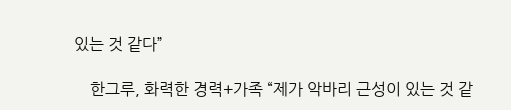있는 것 같다”

    한그루, 화력한 경력+가족 “제가 악바리 근성이 있는 것 같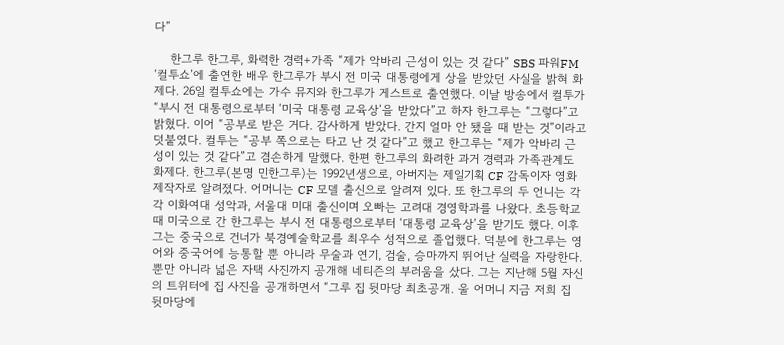다”

    한그루 한그루, 화력한 경력+가족 “제가 악바리 근성이 있는 것 같다” SBS 파워FM ‘컬투쇼’에 출연한 배우 한그루가 부시 전 미국 대통령에게 상을 받았던 사실을 밝혀 화제다. 26일 컬투쇼에는 가수 뮤지와 한그루가 게스트로 출연했다. 이날 방송에서 컬투가 “부시 전 대통령으로부터 ‘미국 대통령 교육상’을 받았다”고 하자 한그루는 “그렇다”고 밝혔다. 이어 “공부로 받은 거다. 감사하게 받았다. 간지 얼마 안 됐을 때 받는 것”이라고 덧붙였다. 컬투는 “공부 쪽으로는 타고 난 것 같다”고 했고 한그루는 “제가 악바리 근성이 있는 것 같다”고 겸손하게 말했다. 한편 한그루의 화려한 과거 경력과 가족관계도 화제다. 한그루(본명 민한그루)는 1992년생으로, 아버지는 제일기획 CF 감독이자 영화 제작자로 알려졌다. 어머니는 CF 모델 출신으로 알려져 있다. 또 한그루의 두 언니는 각각 이화여대 성악과, 서울대 미대 출신이며 오빠는 고려대 경영학과를 나왔다. 초등학교 때 미국으로 간 한그루는 부시 전 대통령으로부터 ‘대통령 교육상’을 받기도 했다. 이후 그는 중국으로 건너가 북경예술학교를 최우수 성적으로 졸업했다. 덕분에 한그루는 영어와 중국어에 능통할 뿐 아니라 무술과 연기, 검술, 승마까지 뛰어난 실력을 자랑한다. 뿐만 아니라 넓은 자택 사진까지 공개해 네티즌의 부러움을 샀다. 그는 지난해 5월 자신의 트위터에 집 사진을 공개하면서 “그루 집 뒷마당 최초공개. 울 어머니 지금 저희 집 뒷마당에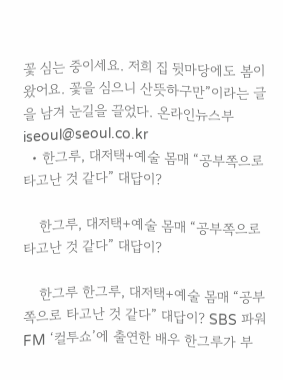꽃 심는 중이세요. 저희 집 뒷마당에도 봄이 왔어요. 꽃을 심으니 산뜻하구만”이라는 글을 남겨 눈길을 끌었다. 온라인뉴스부 iseoul@seoul.co.kr
  • 한그루, 대저택+예술 몸매 “공부쪽으로 타고난 것 같다” 대답이?

    한그루, 대저택+예술 몸매 “공부쪽으로 타고난 것 같다” 대답이?

    한그루 한그루, 대저택+예술 몸매 “공부쪽으로 타고난 것 같다” 대답이? SBS 파워FM ‘컬투쇼’에 출연한 배우 한그루가 부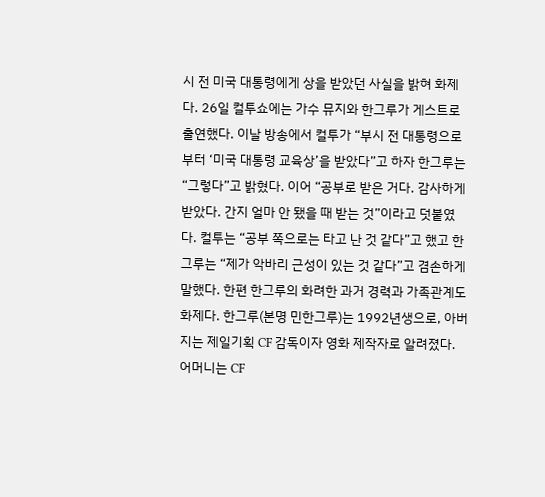시 전 미국 대통령에게 상을 받았던 사실을 밝혀 화제다. 26일 컬투쇼에는 가수 뮤지와 한그루가 게스트로 출연했다. 이날 방송에서 컬투가 “부시 전 대통령으로부터 ‘미국 대통령 교육상’을 받았다”고 하자 한그루는 “그렇다”고 밝혔다. 이어 “공부로 받은 거다. 감사하게 받았다. 간지 얼마 안 됐을 때 받는 것”이라고 덧붙였다. 컬투는 “공부 쪽으로는 타고 난 것 같다”고 했고 한그루는 “제가 악바리 근성이 있는 것 같다”고 겸손하게 말했다. 한편 한그루의 화려한 과거 경력과 가족관계도 화제다. 한그루(본명 민한그루)는 1992년생으로, 아버지는 제일기획 CF 감독이자 영화 제작자로 알려졌다. 어머니는 CF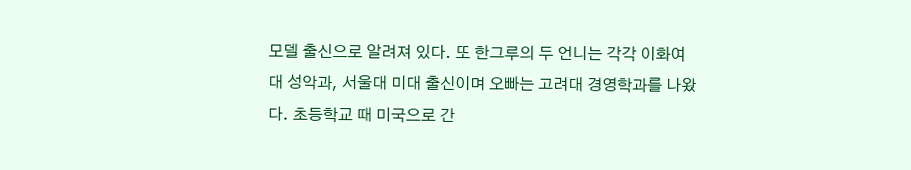모델 출신으로 알려져 있다. 또 한그루의 두 언니는 각각 이화여대 성악과, 서울대 미대 출신이며 오빠는 고려대 경영학과를 나왔다. 초등학교 때 미국으로 간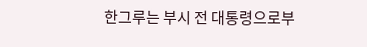한그루는 부시 전 대통령으로부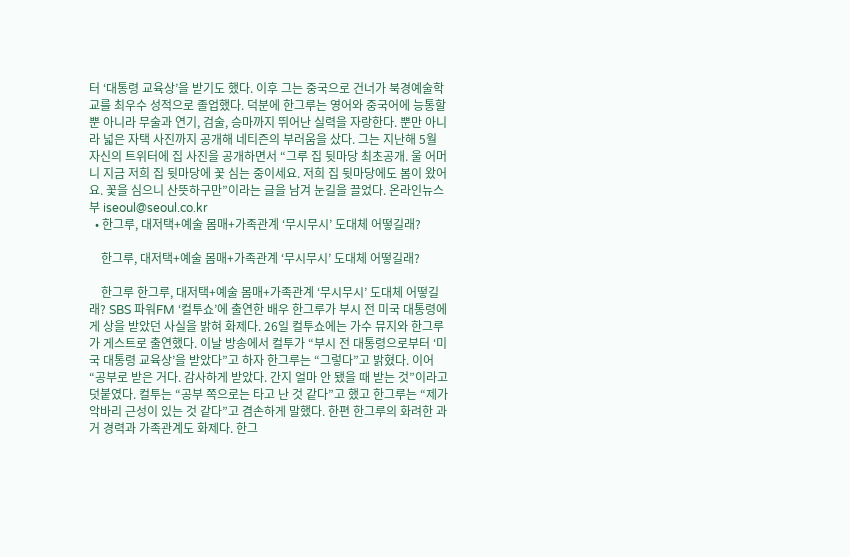터 ‘대통령 교육상’을 받기도 했다. 이후 그는 중국으로 건너가 북경예술학교를 최우수 성적으로 졸업했다. 덕분에 한그루는 영어와 중국어에 능통할 뿐 아니라 무술과 연기, 검술, 승마까지 뛰어난 실력을 자랑한다. 뿐만 아니라 넓은 자택 사진까지 공개해 네티즌의 부러움을 샀다. 그는 지난해 5월 자신의 트위터에 집 사진을 공개하면서 “그루 집 뒷마당 최초공개. 울 어머니 지금 저희 집 뒷마당에 꽃 심는 중이세요. 저희 집 뒷마당에도 봄이 왔어요. 꽃을 심으니 산뜻하구만”이라는 글을 남겨 눈길을 끌었다. 온라인뉴스부 iseoul@seoul.co.kr
  • 한그루, 대저택+예술 몸매+가족관계 ‘무시무시’ 도대체 어떻길래?

    한그루, 대저택+예술 몸매+가족관계 ‘무시무시’ 도대체 어떻길래?

    한그루 한그루, 대저택+예술 몸매+가족관계 ‘무시무시’ 도대체 어떻길래? SBS 파워FM ‘컬투쇼’에 출연한 배우 한그루가 부시 전 미국 대통령에게 상을 받았던 사실을 밝혀 화제다. 26일 컬투쇼에는 가수 뮤지와 한그루가 게스트로 출연했다. 이날 방송에서 컬투가 “부시 전 대통령으로부터 ‘미국 대통령 교육상’을 받았다”고 하자 한그루는 “그렇다”고 밝혔다. 이어 “공부로 받은 거다. 감사하게 받았다. 간지 얼마 안 됐을 때 받는 것”이라고 덧붙였다. 컬투는 “공부 쪽으로는 타고 난 것 같다”고 했고 한그루는 “제가 악바리 근성이 있는 것 같다”고 겸손하게 말했다. 한편 한그루의 화려한 과거 경력과 가족관계도 화제다. 한그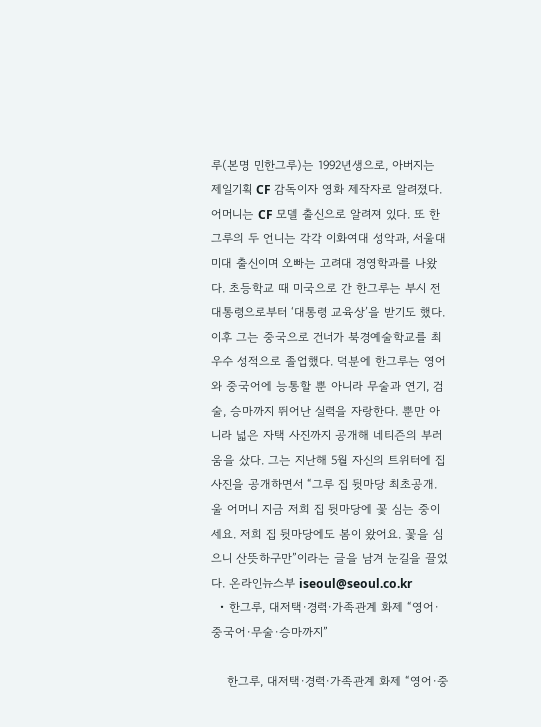루(본명 민한그루)는 1992년생으로, 아버지는 제일기획 CF 감독이자 영화 제작자로 알려졌다. 어머니는 CF 모델 출신으로 알려져 있다. 또 한그루의 두 언니는 각각 이화여대 성악과, 서울대 미대 출신이며 오빠는 고려대 경영학과를 나왔다. 초등학교 때 미국으로 간 한그루는 부시 전 대통령으로부터 ‘대통령 교육상’을 받기도 했다. 이후 그는 중국으로 건너가 북경예술학교를 최우수 성적으로 졸업했다. 덕분에 한그루는 영어와 중국어에 능통할 뿐 아니라 무술과 연기, 검술, 승마까지 뛰어난 실력을 자랑한다. 뿐만 아니라 넓은 자택 사진까지 공개해 네티즌의 부러움을 샀다. 그는 지난해 5월 자신의 트위터에 집 사진을 공개하면서 “그루 집 뒷마당 최초공개. 울 어머니 지금 저희 집 뒷마당에 꽃 심는 중이세요. 저희 집 뒷마당에도 봄이 왔어요. 꽃을 심으니 산뜻하구만”이라는 글을 남겨 눈길을 끌었다. 온라인뉴스부 iseoul@seoul.co.kr
  • 한그루, 대저택·경력·가족관계 화제 “영어·중국어·무술·승마까지”

    한그루, 대저택·경력·가족관계 화제 “영어·중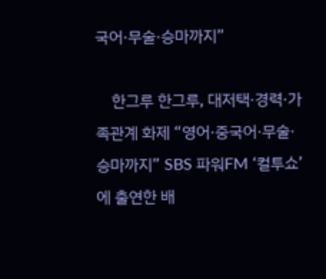국어·무술·승마까지”

    한그루 한그루, 대저택·경력·가족관계 화제 “영어·중국어·무술·승마까지” SBS 파워FM ‘컬투쇼’에 출연한 배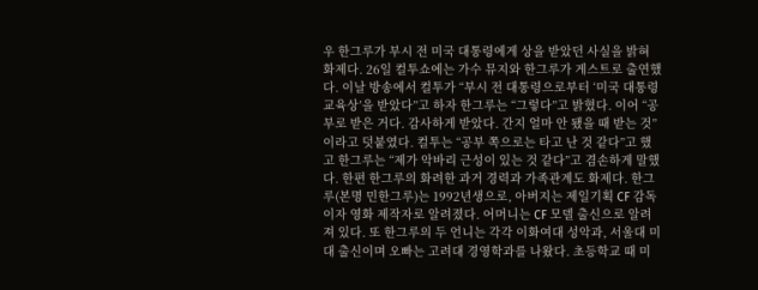우 한그루가 부시 전 미국 대통령에게 상을 받았던 사실을 밝혀 화제다. 26일 컬투쇼에는 가수 뮤지와 한그루가 게스트로 출연했다. 이날 방송에서 컬투가 “부시 전 대통령으로부터 ‘미국 대통령 교육상’을 받았다”고 하자 한그루는 “그렇다”고 밝혔다. 이어 “공부로 받은 거다. 감사하게 받았다. 간지 얼마 안 됐을 때 받는 것”이라고 덧붙였다. 컬투는 “공부 쪽으로는 타고 난 것 같다”고 했고 한그루는 “제가 악바리 근성이 있는 것 같다”고 겸손하게 말했다. 한편 한그루의 화려한 과거 경력과 가족관계도 화제다. 한그루(본명 민한그루)는 1992년생으로, 아버지는 제일기획 CF 감독이자 영화 제작자로 알려졌다. 어머니는 CF 모델 출신으로 알려져 있다. 또 한그루의 두 언니는 각각 이화여대 성악과, 서울대 미대 출신이며 오빠는 고려대 경영학과를 나왔다. 초등학교 때 미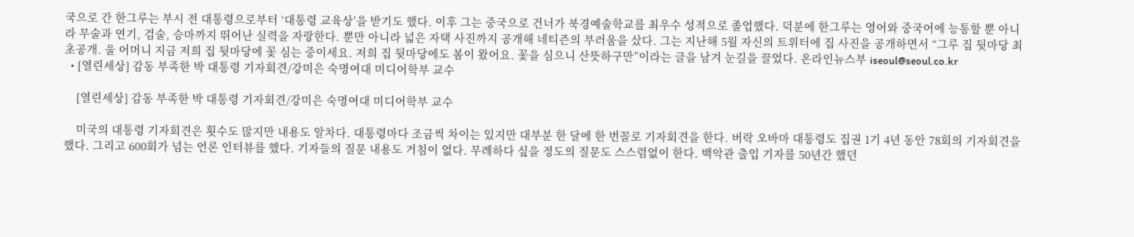국으로 간 한그루는 부시 전 대통령으로부터 ‘대통령 교육상’을 받기도 했다. 이후 그는 중국으로 건너가 북경예술학교를 최우수 성적으로 졸업했다. 덕분에 한그루는 영어와 중국어에 능통할 뿐 아니라 무술과 연기, 검술, 승마까지 뛰어난 실력을 자랑한다. 뿐만 아니라 넓은 자택 사진까지 공개해 네티즌의 부러움을 샀다. 그는 지난해 5월 자신의 트위터에 집 사진을 공개하면서 “그루 집 뒷마당 최초공개. 울 어머니 지금 저희 집 뒷마당에 꽃 심는 중이세요. 저희 집 뒷마당에도 봄이 왔어요. 꽃을 심으니 산뜻하구만”이라는 글을 남겨 눈길을 끌었다. 온라인뉴스부 iseoul@seoul.co.kr
  • [열린세상] 감동 부족한 박 대통령 기자회견/강미은 숙명여대 미디어학부 교수

    [열린세상] 감동 부족한 박 대통령 기자회견/강미은 숙명여대 미디어학부 교수

    미국의 대통령 기자회견은 횟수도 많지만 내용도 알차다. 대통령마다 조금씩 차이는 있지만 대부분 한 달에 한 번꼴로 기자회견을 한다. 버락 오바마 대통령도 집권 1기 4년 동안 78회의 기자회견을 했다. 그리고 600회가 넘는 언론 인터뷰를 했다. 기자들의 질문 내용도 거침이 없다. 무례하다 싶을 정도의 질문도 스스럼없이 한다. 백악관 출입 기자를 50년간 했던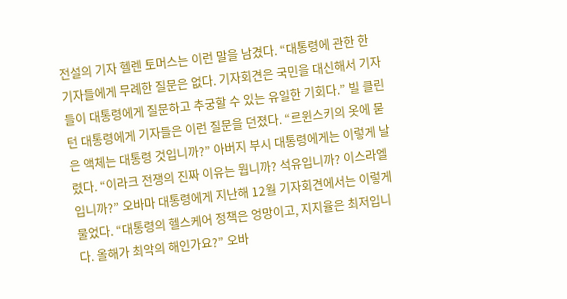전설의 기자 헬렌 토머스는 이런 말을 남겼다. “대통령에 관한 한 기자들에게 무례한 질문은 없다. 기자회견은 국민을 대신해서 기자들이 대통령에게 질문하고 추궁할 수 있는 유일한 기회다.” 빌 클린턴 대통령에게 기자들은 이런 질문을 던졌다. “르윈스키의 옷에 묻은 액체는 대통령 것입니까?” 아버지 부시 대통령에게는 이렇게 날렸다. “이라크 전쟁의 진짜 이유는 뭡니까? 석유입니까? 이스라엘입니까?” 오바마 대통령에게 지난해 12월 기자회견에서는 이렇게 물었다. “대통령의 헬스케어 정책은 엉망이고, 지지율은 최저입니다. 올해가 최악의 해인가요?” 오바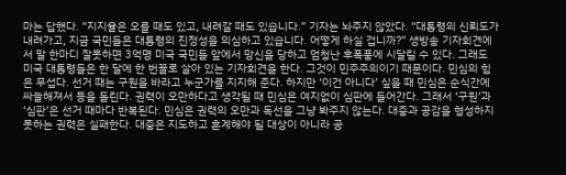마는 답했다. “지지율은 오를 때도 있고, 내려갈 때도 있습니다.” 기자는 놔주지 않았다. “대통령의 신뢰도가 내려가고, 지금 국민들은 대통령의 진정성을 의심하고 있습니다. 어떻게 하실 겁니까?” 생방송 기자회견에서 말 한마디 잘못하면 3억명 미국 국민들 앞에서 망신을 당하고 엄청난 후폭풍에 시달릴 수 있다. 그래도 미국 대통령들은 한 달에 한 번꼴로 살아 있는 기자회견을 한다. 그것이 민주주의이기 때문이다. 민심의 힘은 무섭다. 선거 때는 구원을 바라고 누군가를 지지해 준다. 하지만 ‘이건 아니다’ 싶을 때 민심은 순식간에 싸늘해져서 등을 돌린다. 권력이 오만하다고 생각될 때 민심은 여지없이 심판에 들어간다. 그래서 ‘구원’과 ‘심판’은 선거 때마다 반복된다. 민심은 권력의 오만과 독선을 그냥 봐주지 않는다. 대중과 공감을 형성하지 못하는 권력은 실패한다. 대중은 지도하고 훈계해야 될 대상이 아니라 공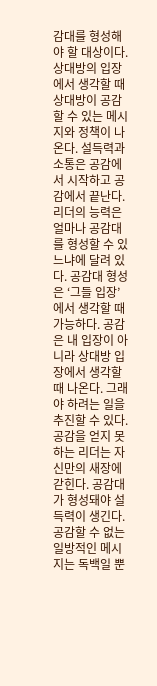감대를 형성해야 할 대상이다. 상대방의 입장에서 생각할 때 상대방이 공감할 수 있는 메시지와 정책이 나온다. 설득력과 소통은 공감에서 시작하고 공감에서 끝난다. 리더의 능력은 얼마나 공감대를 형성할 수 있느냐에 달려 있다. 공감대 형성은 ‘그들 입장’에서 생각할 때 가능하다. 공감은 내 입장이 아니라 상대방 입장에서 생각할 때 나온다. 그래야 하려는 일을 추진할 수 있다. 공감을 얻지 못하는 리더는 자신만의 새장에 갇힌다. 공감대가 형성돼야 설득력이 생긴다. 공감할 수 없는 일방적인 메시지는 독백일 뿐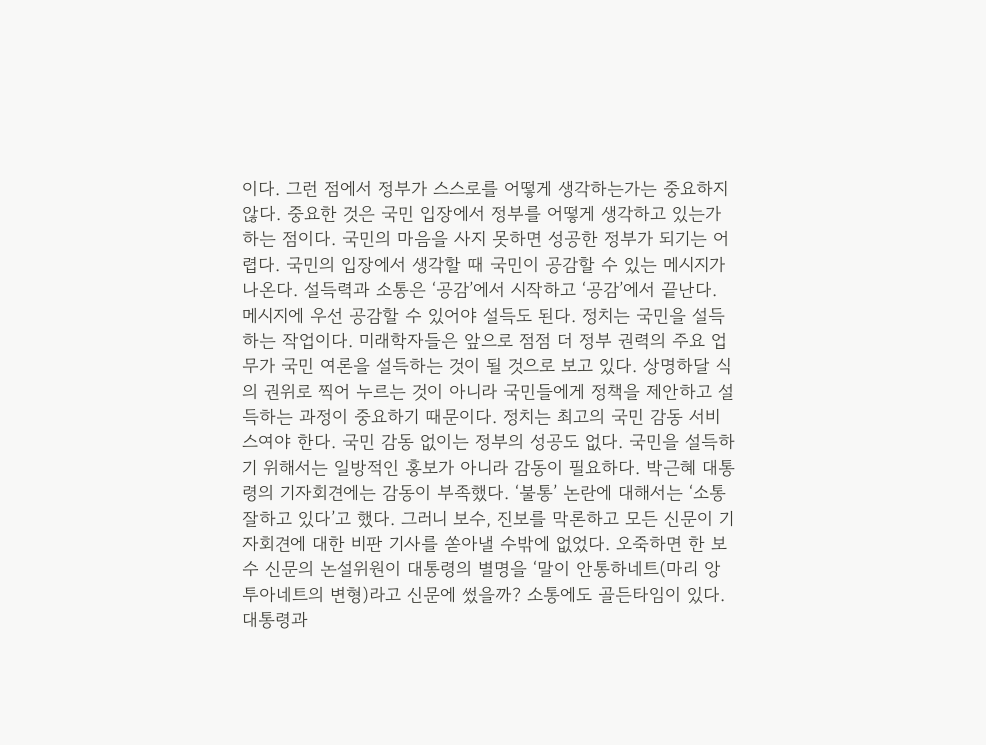이다. 그런 점에서 정부가 스스로를 어떻게 생각하는가는 중요하지 않다. 중요한 것은 국민 입장에서 정부를 어떻게 생각하고 있는가 하는 점이다. 국민의 마음을 사지 못하면 성공한 정부가 되기는 어렵다. 국민의 입장에서 생각할 때 국민이 공감할 수 있는 메시지가 나온다. 설득력과 소통은 ‘공감’에서 시작하고 ‘공감’에서 끝난다. 메시지에 우선 공감할 수 있어야 설득도 된다. 정치는 국민을 설득하는 작업이다. 미래학자들은 앞으로 점점 더 정부 권력의 주요 업무가 국민 여론을 설득하는 것이 될 것으로 보고 있다. 상명하달 식의 권위로 찍어 누르는 것이 아니라 국민들에게 정책을 제안하고 설득하는 과정이 중요하기 때문이다. 정치는 최고의 국민 감동 서비스여야 한다. 국민 감동 없이는 정부의 성공도 없다. 국민을 설득하기 위해서는 일방적인 홍보가 아니라 감동이 필요하다. 박근혜 대통령의 기자회견에는 감동이 부족했다. ‘불통’ 논란에 대해서는 ‘소통 잘하고 있다’고 했다. 그러니 보수, 진보를 막론하고 모든 신문이 기자회견에 대한 비판 기사를 쏟아낼 수밖에 없었다. 오죽하면 한 보수 신문의 논설위원이 대통령의 별명을 ‘말이 안통하네트(마리 앙투아네트의 변형)라고 신문에 썼을까? 소통에도 골든타임이 있다. 대통령과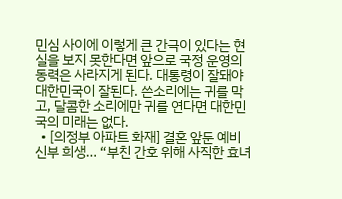민심 사이에 이렇게 큰 간극이 있다는 현실을 보지 못한다면 앞으로 국정 운영의 동력은 사라지게 된다. 대통령이 잘돼야 대한민국이 잘된다. 쓴소리에는 귀를 막고, 달콤한 소리에만 귀를 연다면 대한민국의 미래는 없다.
  • [의정부 아파트 화재] 결혼 앞둔 예비신부 희생… “부친 간호 위해 사직한 효녀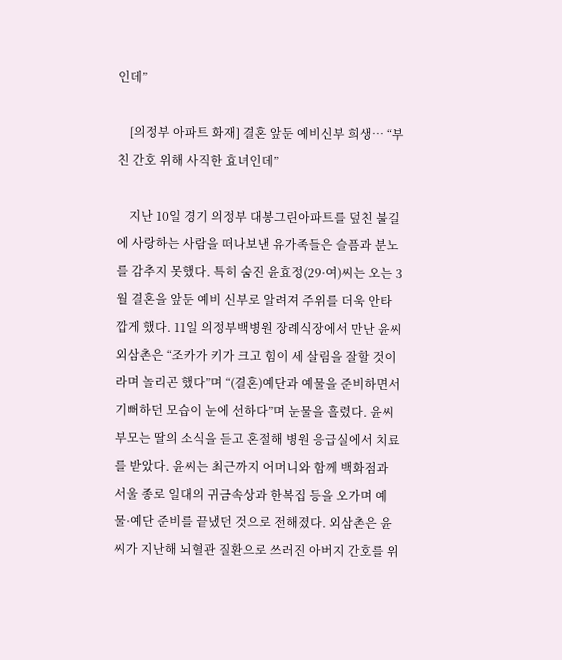인데”

    [의정부 아파트 화재] 결혼 앞둔 예비신부 희생… “부친 간호 위해 사직한 효녀인데”

    지난 10일 경기 의정부 대봉그린아파트를 덮친 불길에 사랑하는 사람을 떠나보낸 유가족들은 슬픔과 분노를 감추지 못했다. 특히 숨진 윤효정(29·여)씨는 오는 3월 결혼을 앞둔 예비 신부로 알려져 주위를 더욱 안타깝게 했다. 11일 의정부백병원 장례식장에서 만난 윤씨 외삼촌은 “조카가 키가 크고 힘이 세 살림을 잘할 것이라며 놀리곤 했다”며 “(결혼)예단과 예물을 준비하면서 기뻐하던 모습이 눈에 선하다”며 눈물을 흘렸다. 윤씨 부모는 딸의 소식을 듣고 혼절해 병원 응급실에서 치료를 받았다. 윤씨는 최근까지 어머니와 함께 백화점과 서울 종로 일대의 귀금속상과 한복집 등을 오가며 예물·예단 준비를 끝냈던 것으로 전해졌다. 외삼촌은 윤씨가 지난해 뇌혈관 질환으로 쓰러진 아버지 간호를 위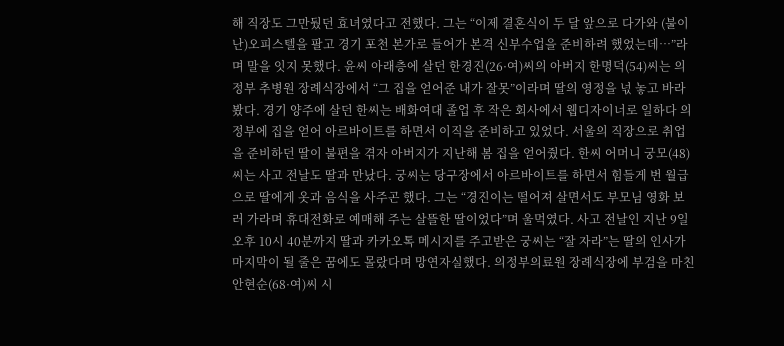해 직장도 그만뒀던 효녀였다고 전했다. 그는 “이제 결혼식이 두 달 앞으로 다가와 (불이 난)오피스텔을 팔고 경기 포천 본가로 들어가 본격 신부수업을 준비하려 했었는데…”라며 말을 잇지 못했다. 윤씨 아래층에 살던 한경진(26·여)씨의 아버지 한명덕(54)씨는 의정부 추병원 장례식장에서 “그 집을 얻어준 내가 잘못”이라며 딸의 영정을 넋 놓고 바라봤다. 경기 양주에 살던 한씨는 배화여대 졸업 후 작은 회사에서 웹디자이너로 일하다 의정부에 집을 얻어 아르바이트를 하면서 이직을 준비하고 있었다. 서울의 직장으로 취업을 준비하던 딸이 불편을 겪자 아버지가 지난해 봄 집을 얻어줬다. 한씨 어머니 궁모(48)씨는 사고 전날도 딸과 만났다. 궁씨는 당구장에서 아르바이트를 하면서 힘들게 번 월급으로 딸에게 옷과 음식을 사주곤 했다. 그는 “경진이는 떨어져 살면서도 부모님 영화 보러 가라며 휴대전화로 예매해 주는 살뜰한 딸이었다”며 울먹였다. 사고 전날인 지난 9일 오후 10시 40분까지 딸과 카카오톡 메시지를 주고받은 궁씨는 “잘 자라”는 딸의 인사가 마지막이 될 줄은 꿈에도 몰랐다며 망연자실했다. 의정부의료원 장례식장에 부검을 마친 안현순(68·여)씨 시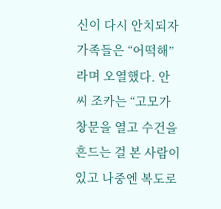신이 다시 안치되자 가족들은 “어떡해”라며 오열했다. 안씨 조카는 “고모가 창문을 열고 수건을 흔드는 걸 본 사람이 있고 나중엔 복도로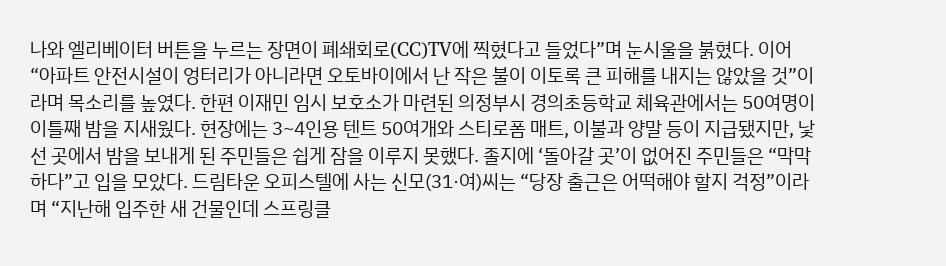나와 엘리베이터 버튼을 누르는 장면이 폐쇄회로(CC)TV에 찍혔다고 들었다”며 눈시울을 붉혔다. 이어 “아파트 안전시설이 엉터리가 아니라면 오토바이에서 난 작은 불이 이토록 큰 피해를 내지는 않았을 것”이라며 목소리를 높였다. 한편 이재민 임시 보호소가 마련된 의정부시 경의초등학교 체육관에서는 50여명이 이틀째 밤을 지새웠다. 현장에는 3~4인용 텐트 50여개와 스티로폼 매트, 이불과 양말 등이 지급됐지만, 낯선 곳에서 밤을 보내게 된 주민들은 쉽게 잠을 이루지 못했다. 졸지에 ‘돌아갈 곳’이 없어진 주민들은 “막막하다”고 입을 모았다. 드림타운 오피스텔에 사는 신모(31·여)씨는 “당장 출근은 어떡해야 할지 걱정”이라며 “지난해 입주한 새 건물인데 스프링클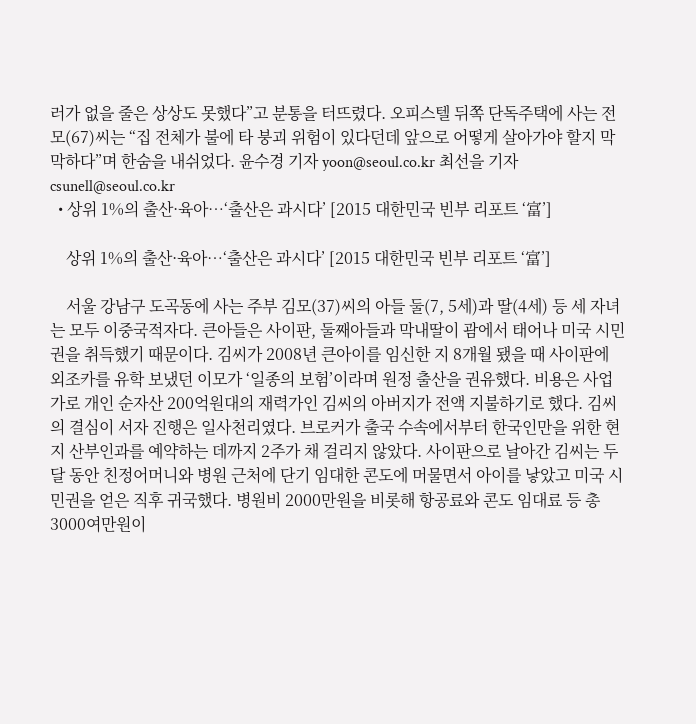러가 없을 줄은 상상도 못했다”고 분통을 터뜨렸다. 오피스텔 뒤쪽 단독주택에 사는 전모(67)씨는 “집 전체가 불에 타 붕괴 위험이 있다던데 앞으로 어떻게 살아가야 할지 막막하다”며 한숨을 내쉬었다. 윤수경 기자 yoon@seoul.co.kr 최선을 기자 csunell@seoul.co.kr
  • 상위 1%의 출산·육아…‘출산은 과시다’ [2015 대한민국 빈부 리포트 ‘富’]

    상위 1%의 출산·육아…‘출산은 과시다’ [2015 대한민국 빈부 리포트 ‘富’]

    서울 강남구 도곡동에 사는 주부 김모(37)씨의 아들 둘(7, 5세)과 딸(4세) 등 세 자녀는 모두 이중국적자다. 큰아들은 사이판, 둘째아들과 막내딸이 괌에서 태어나 미국 시민권을 취득했기 때문이다. 김씨가 2008년 큰아이를 임신한 지 8개월 됐을 때 사이판에 외조카를 유학 보냈던 이모가 ‘일종의 보험’이라며 원정 출산을 권유했다. 비용은 사업가로 개인 순자산 200억원대의 재력가인 김씨의 아버지가 전액 지불하기로 했다. 김씨의 결심이 서자 진행은 일사천리였다. 브로커가 출국 수속에서부터 한국인만을 위한 현지 산부인과를 예약하는 데까지 2주가 채 걸리지 않았다. 사이판으로 날아간 김씨는 두 달 동안 친정어머니와 병원 근처에 단기 임대한 콘도에 머물면서 아이를 낳았고 미국 시민권을 얻은 직후 귀국했다. 병원비 2000만원을 비롯해 항공료와 콘도 임대료 등 총 3000여만원이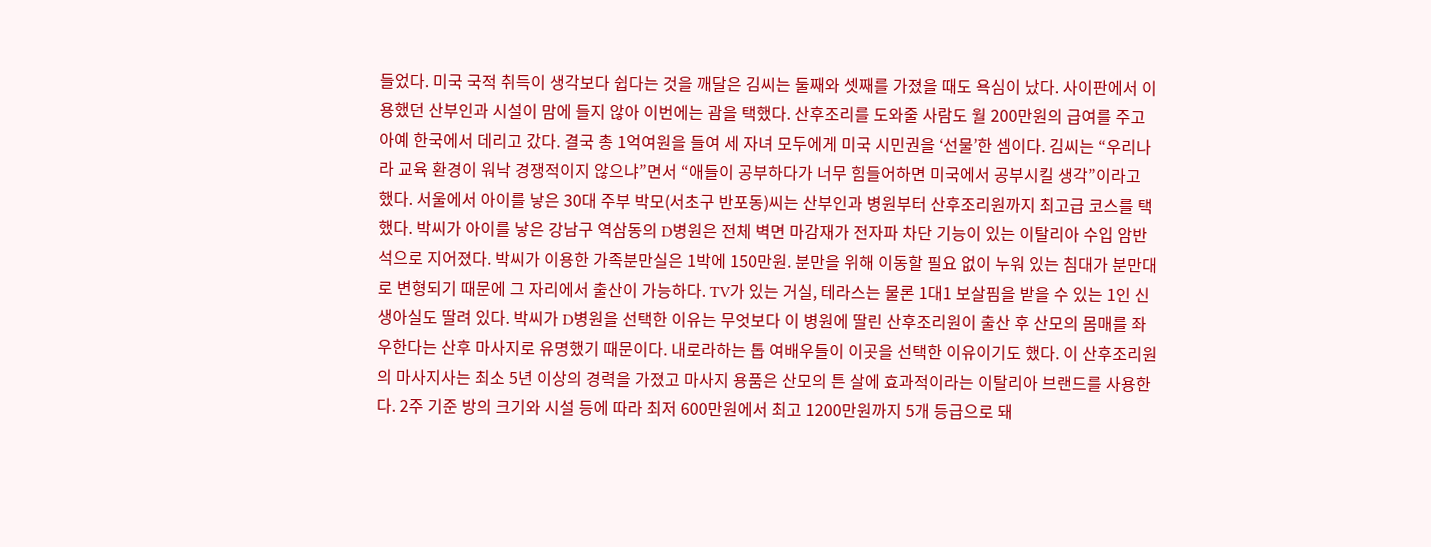들었다. 미국 국적 취득이 생각보다 쉽다는 것을 깨달은 김씨는 둘째와 셋째를 가졌을 때도 욕심이 났다. 사이판에서 이용했던 산부인과 시설이 맘에 들지 않아 이번에는 괌을 택했다. 산후조리를 도와줄 사람도 월 200만원의 급여를 주고 아예 한국에서 데리고 갔다. 결국 총 1억여원을 들여 세 자녀 모두에게 미국 시민권을 ‘선물’한 셈이다. 김씨는 “우리나라 교육 환경이 워낙 경쟁적이지 않으냐”면서 “애들이 공부하다가 너무 힘들어하면 미국에서 공부시킬 생각”이라고 했다. 서울에서 아이를 낳은 30대 주부 박모(서초구 반포동)씨는 산부인과 병원부터 산후조리원까지 최고급 코스를 택했다. 박씨가 아이를 낳은 강남구 역삼동의 D병원은 전체 벽면 마감재가 전자파 차단 기능이 있는 이탈리아 수입 암반석으로 지어졌다. 박씨가 이용한 가족분만실은 1박에 150만원. 분만을 위해 이동할 필요 없이 누워 있는 침대가 분만대로 변형되기 때문에 그 자리에서 출산이 가능하다. TV가 있는 거실, 테라스는 물론 1대1 보살핌을 받을 수 있는 1인 신생아실도 딸려 있다. 박씨가 D병원을 선택한 이유는 무엇보다 이 병원에 딸린 산후조리원이 출산 후 산모의 몸매를 좌우한다는 산후 마사지로 유명했기 때문이다. 내로라하는 톱 여배우들이 이곳을 선택한 이유이기도 했다. 이 산후조리원의 마사지사는 최소 5년 이상의 경력을 가졌고 마사지 용품은 산모의 튼 살에 효과적이라는 이탈리아 브랜드를 사용한다. 2주 기준 방의 크기와 시설 등에 따라 최저 600만원에서 최고 1200만원까지 5개 등급으로 돼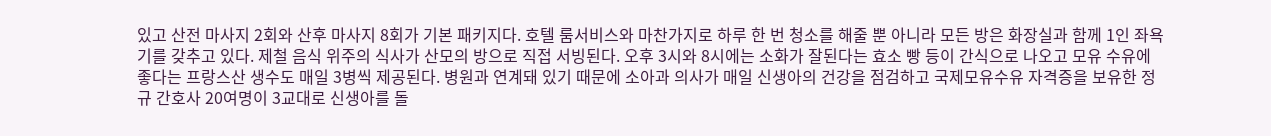있고 산전 마사지 2회와 산후 마사지 8회가 기본 패키지다. 호텔 룸서비스와 마찬가지로 하루 한 번 청소를 해줄 뿐 아니라 모든 방은 화장실과 함께 1인 좌욕기를 갖추고 있다. 제철 음식 위주의 식사가 산모의 방으로 직접 서빙된다. 오후 3시와 8시에는 소화가 잘된다는 효소 빵 등이 간식으로 나오고 모유 수유에 좋다는 프랑스산 생수도 매일 3병씩 제공된다. 병원과 연계돼 있기 때문에 소아과 의사가 매일 신생아의 건강을 점검하고 국제모유수유 자격증을 보유한 정규 간호사 20여명이 3교대로 신생아를 돌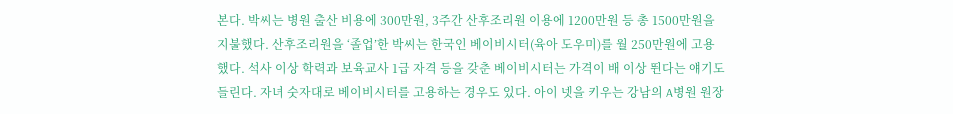본다. 박씨는 병원 출산 비용에 300만원, 3주간 산후조리원 이용에 1200만원 등 총 1500만원을 지불했다. 산후조리원을 ‘졸업’한 박씨는 한국인 베이비시터(육아 도우미)를 월 250만원에 고용했다. 석사 이상 학력과 보육교사 1급 자격 등을 갖춘 베이비시터는 가격이 배 이상 뛴다는 얘기도 들린다. 자녀 숫자대로 베이비시터를 고용하는 경우도 있다. 아이 넷을 키우는 강남의 A병원 원장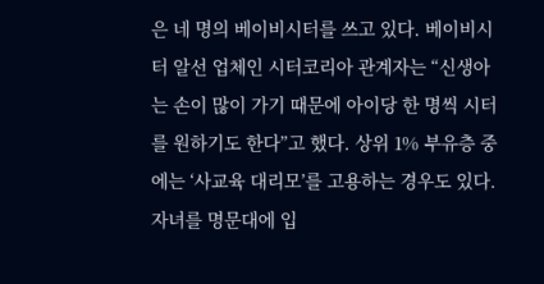은 네 명의 베이비시터를 쓰고 있다. 베이비시터 알선 업체인 시터코리아 관계자는 “신생아는 손이 많이 가기 때문에 아이당 한 명씩 시터를 원하기도 한다”고 했다. 상위 1% 부유층 중에는 ‘사교육 대리모’를 고용하는 경우도 있다. 자녀를 명문대에 입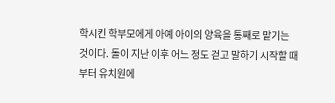학시킨 학부모에게 아예 아이의 양육을 통째로 맡기는 것이다. 돌이 지난 이후 어느 정도 걷고 말하기 시작할 때부터 유치원에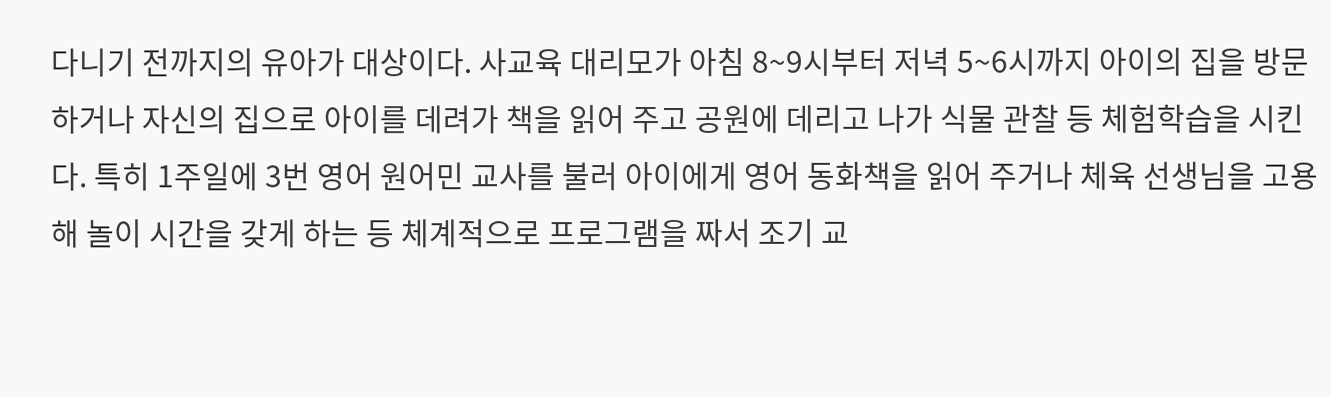다니기 전까지의 유아가 대상이다. 사교육 대리모가 아침 8~9시부터 저녁 5~6시까지 아이의 집을 방문하거나 자신의 집으로 아이를 데려가 책을 읽어 주고 공원에 데리고 나가 식물 관찰 등 체험학습을 시킨다. 특히 1주일에 3번 영어 원어민 교사를 불러 아이에게 영어 동화책을 읽어 주거나 체육 선생님을 고용해 놀이 시간을 갖게 하는 등 체계적으로 프로그램을 짜서 조기 교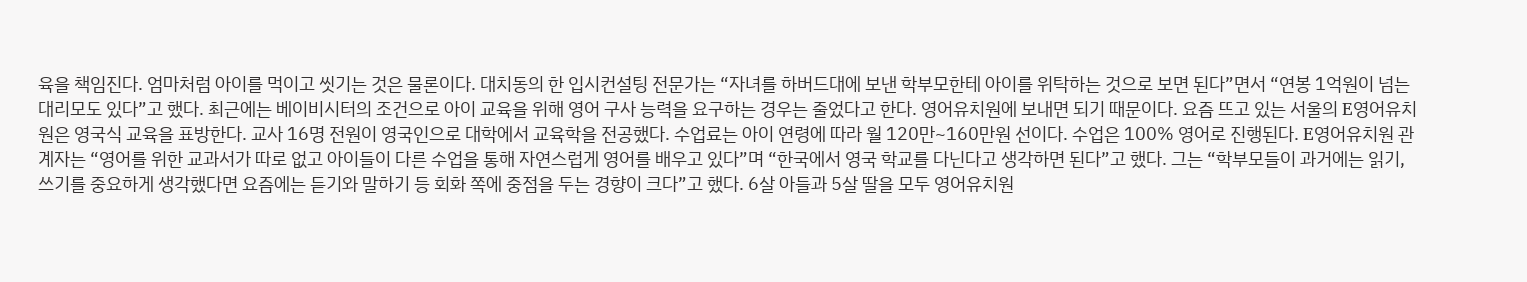육을 책임진다. 엄마처럼 아이를 먹이고 씻기는 것은 물론이다. 대치동의 한 입시컨설팅 전문가는 “자녀를 하버드대에 보낸 학부모한테 아이를 위탁하는 것으로 보면 된다”면서 “연봉 1억원이 넘는 대리모도 있다”고 했다. 최근에는 베이비시터의 조건으로 아이 교육을 위해 영어 구사 능력을 요구하는 경우는 줄었다고 한다. 영어유치원에 보내면 되기 때문이다. 요즘 뜨고 있는 서울의 E영어유치원은 영국식 교육을 표방한다. 교사 16명 전원이 영국인으로 대학에서 교육학을 전공했다. 수업료는 아이 연령에 따라 월 120만~160만원 선이다. 수업은 100% 영어로 진행된다. E영어유치원 관계자는 “영어를 위한 교과서가 따로 없고 아이들이 다른 수업을 통해 자연스럽게 영어를 배우고 있다”며 “한국에서 영국 학교를 다닌다고 생각하면 된다”고 했다. 그는 “학부모들이 과거에는 읽기, 쓰기를 중요하게 생각했다면 요즘에는 듣기와 말하기 등 회화 쪽에 중점을 두는 경향이 크다”고 했다. 6살 아들과 5살 딸을 모두 영어유치원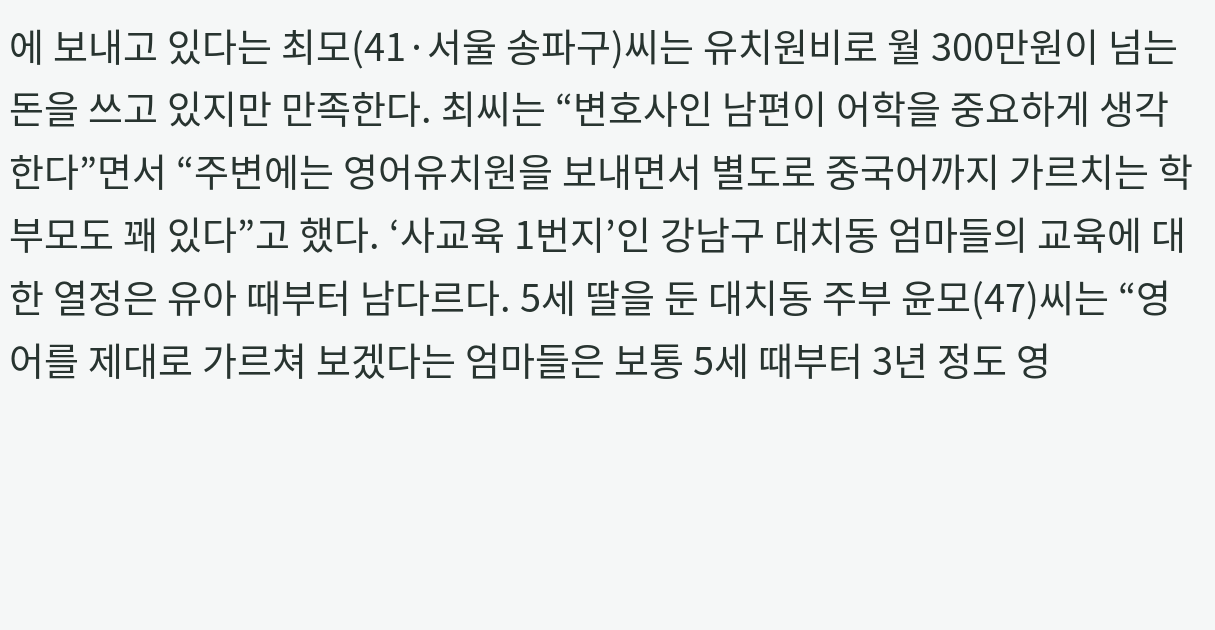에 보내고 있다는 최모(41·서울 송파구)씨는 유치원비로 월 300만원이 넘는 돈을 쓰고 있지만 만족한다. 최씨는 “변호사인 남편이 어학을 중요하게 생각한다”면서 “주변에는 영어유치원을 보내면서 별도로 중국어까지 가르치는 학부모도 꽤 있다”고 했다. ‘사교육 1번지’인 강남구 대치동 엄마들의 교육에 대한 열정은 유아 때부터 남다르다. 5세 딸을 둔 대치동 주부 윤모(47)씨는 “영어를 제대로 가르쳐 보겠다는 엄마들은 보통 5세 때부터 3년 정도 영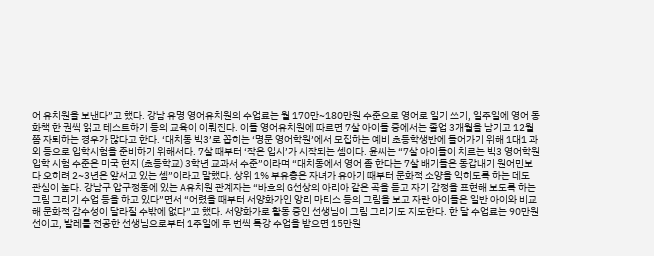어 유치원을 보낸다”고 했다. 강남 유명 영어유치원의 수업료는 월 170만~180만원 수준으로 영어로 일기 쓰기, 일주일에 영어 동화책 한 권씩 읽고 테스트하기 등의 교육이 이뤄진다. 이들 영어유치원에 따르면 7살 아이들 중에서는 졸업 3개월을 남기고 12월쯤 자퇴하는 경우가 많다고 한다. ‘대치동 빅3’로 꼽히는 ‘명문 영어학원’에서 모집하는 예비 초등학생반에 들어가기 위해 1대1 과외 등으로 입학시험을 준비하기 위해서다. 7살 때부터 ‘작은 입시’가 시작되는 셈이다. 윤씨는 “7살 아이들이 치르는 빅3 영어학원 입학 시험 수준은 미국 현지 (초등학교) 3학년 교과서 수준”이라며 “대치동에서 영어 좀 한다는 7살 배기들은 동갑내기 원어민보다 오히려 2~3년은 앞서고 있는 셈”이라고 말했다. 상위 1% 부유층은 자녀가 유아기 때부터 문화적 소양을 익히도록 하는 데도 관심이 높다. 강남구 압구정동에 있는 A유치원 관계자는 “바흐의 G선상의 아리아 같은 곡을 듣고 자기 감정을 표현해 보도록 하는 그림 그리기 수업 등을 하고 있다”면서 “어렸을 때부터 서양화가인 앙리 마티스 등의 그림을 보고 자란 아이들은 일반 아이와 비교해 문화적 감수성이 달라질 수밖에 없다”고 했다. 서양화가로 활동 중인 선생님이 그림 그리기도 지도한다. 한 달 수업료는 90만원 선이고, 발레를 전공한 선생님으로부터 1주일에 두 번씩 특강 수업을 받으면 15만원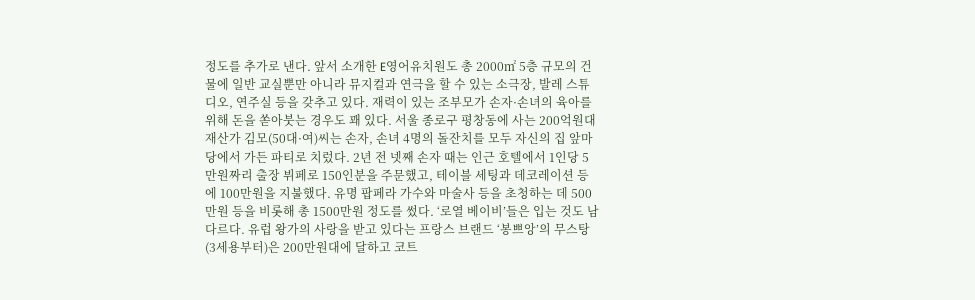정도를 추가로 낸다. 앞서 소개한 E영어유치원도 총 2000㎡ 5층 규모의 건물에 일반 교실뿐만 아니라 뮤지컬과 연극을 할 수 있는 소극장, 발레 스튜디오, 연주실 등을 갖추고 있다. 재력이 있는 조부모가 손자·손녀의 육아를 위해 돈을 쏟아붓는 경우도 꽤 있다. 서울 종로구 평창동에 사는 200억원대 재산가 김모(50대·여)씨는 손자, 손녀 4명의 돌잔치를 모두 자신의 집 앞마당에서 가든 파티로 치렀다. 2년 전 넷째 손자 때는 인근 호텔에서 1인당 5만원짜리 출장 뷔페로 150인분을 주문했고, 테이블 세팅과 데코레이션 등에 100만원을 지불했다. 유명 팝페라 가수와 마술사 등을 초청하는 데 500만원 등을 비롯해 총 1500만원 정도를 썼다. ‘로열 베이비’들은 입는 것도 남다르다. 유럽 왕가의 사랑을 받고 있다는 프랑스 브랜드 ‘봉쁘앙’의 무스탕(3세용부터)은 200만원대에 달하고 코트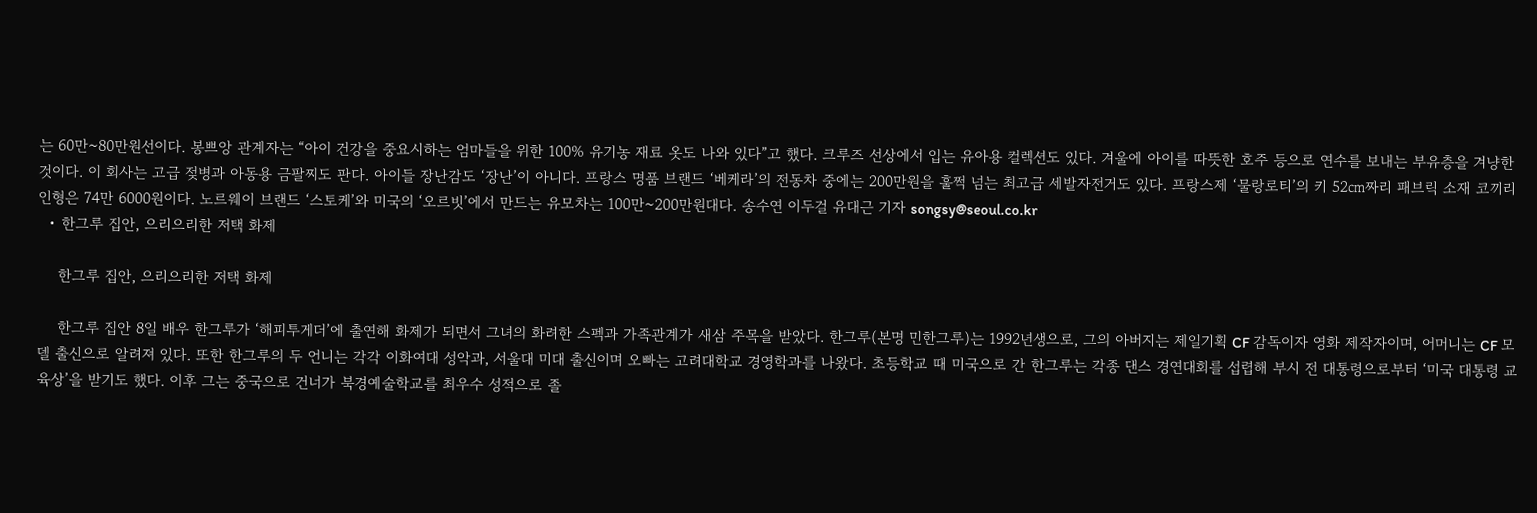는 60만~80만원선이다. 봉쁘앙 관계자는 “아이 건강을 중요시하는 엄마들을 위한 100% 유기농 재료 옷도 나와 있다”고 했다. 크루즈 선상에서 입는 유아용 컬렉션도 있다. 겨울에 아이를 따뜻한 호주 등으로 연수를 보내는 부유층을 겨냥한 것이다. 이 회사는 고급 젖병과 아동용 금팔찌도 판다. 아이들 장난감도 ‘장난’이 아니다. 프랑스 명품 브랜드 ‘베케라’의 전동차 중에는 200만원을 훌쩍 넘는 최고급 세발자전거도 있다. 프랑스제 ‘물랑로티’의 키 52㎝짜리 패브릭 소재 코끼리 인형은 74만 6000원이다. 노르웨이 브랜드 ‘스토케’와 미국의 ‘오르빗’에서 만드는 유모차는 100만~200만원대다. 송수연 이두걸 유대근 기자 songsy@seoul.co.kr
  • 한그루 집안, 으리으리한 저택 화제

    한그루 집안, 으리으리한 저택 화제

    한그루 집안 8일 배우 한그루가 ‘해피투게더’에 출연해 화제가 되면서 그녀의 화려한 스펙과 가족관계가 새삼 주목을 받았다. 한그루(본명 민한그루)는 1992년생으로, 그의 아버지는 제일기획 CF 감독이자 영화 제작자이며, 어머니는 CF 모델 출신으로 알려져 있다. 또한 한그루의 두 언니는 각각 이화여대 성악과, 서울대 미대 출신이며 오빠는 고려대학교 경영학과를 나왔다. 초등학교 때 미국으로 간 한그루는 각종 댄스 경연대회를 섭렵해 부시 전 대통령으로부터 ‘미국 대통령 교육상’을 받기도 했다. 이후 그는 중국으로 건너가 북경예술학교를 최우수 성적으로 졸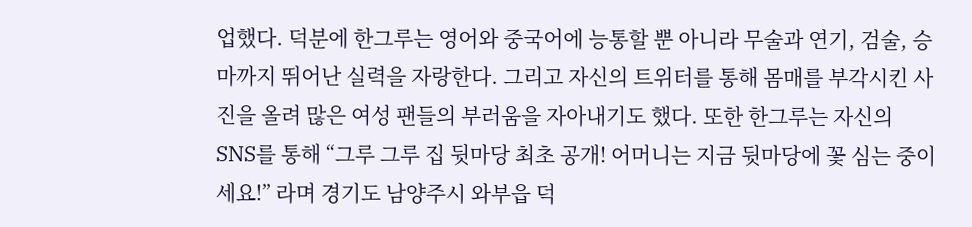업했다. 덕분에 한그루는 영어와 중국어에 능통할 뿐 아니라 무술과 연기, 검술, 승마까지 뛰어난 실력을 자랑한다. 그리고 자신의 트위터를 통해 몸매를 부각시킨 사진을 올려 많은 여성 팬들의 부러움을 자아내기도 했다. 또한 한그루는 자신의 SNS를 통해 “그루 그루 집 뒷마당 최초 공개! 어머니는 지금 뒷마당에 꽃 심는 중이세요!” 라며 경기도 남양주시 와부읍 덕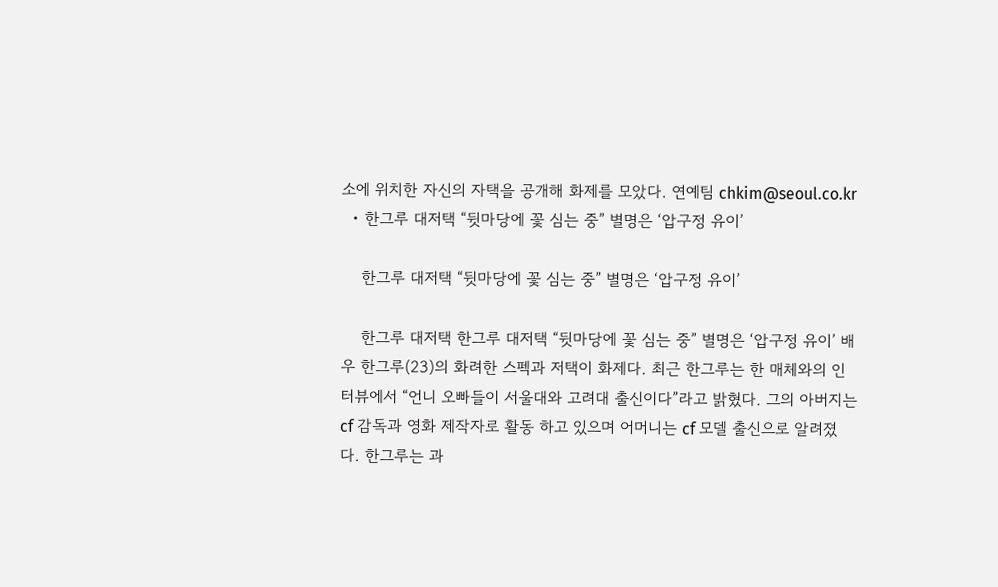소에 위치한 자신의 자택을 공개해 화제를 모았다. 연예팀 chkim@seoul.co.kr
  • 한그루 대저택 “뒷마당에 꽃 심는 중” 별명은 ‘압구정 유이’

    한그루 대저택 “뒷마당에 꽃 심는 중” 별명은 ‘압구정 유이’

    한그루 대저택 한그루 대저택 “뒷마당에 꽃 심는 중” 별명은 ‘압구정 유이’ 배우 한그루(23)의 화려한 스펙과 저택이 화제다. 최근 한그루는 한 매체와의 인터뷰에서 “언니 오빠들이 서울대와 고려대 출신이다”라고 밝혔다. 그의 아버지는 cf 감독과 영화 제작자로 활동 하고 있으며 어머니는 cf 모델 출신으로 알려졌다. 한그루는 과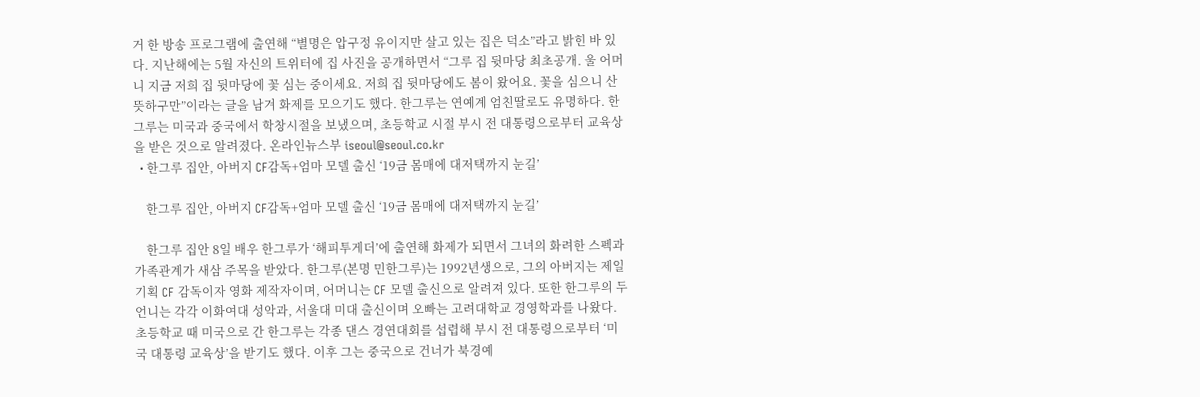거 한 방송 프로그램에 출연해 “별명은 압구정 유이지만 살고 있는 집은 덕소”라고 밝힌 바 있다. 지난해에는 5월 자신의 트위터에 집 사진을 공개하면서 “그루 집 뒷마당 최초공개. 울 어머니 지금 저희 집 뒷마당에 꽃 심는 중이세요. 저희 집 뒷마당에도 봄이 왔어요. 꽃을 심으니 산뜻하구만”이라는 글을 남겨 화제를 모으기도 했다. 한그루는 연예계 엄친딸로도 유명하다. 한그루는 미국과 중국에서 학창시절을 보냈으며, 초등학교 시절 부시 전 대통령으로부터 교육상을 받은 것으로 알려졌다. 온라인뉴스부 iseoul@seoul.co.kr
  • 한그루 집안, 아버지 CF감독+엄마 모델 출신 ‘19금 몸매에 대저택까지 눈길’

    한그루 집안, 아버지 CF감독+엄마 모델 출신 ‘19금 몸매에 대저택까지 눈길’

    한그루 집안 8일 배우 한그루가 ‘해피투게더’에 출연해 화제가 되면서 그녀의 화려한 스펙과 가족관계가 새삼 주목을 받았다. 한그루(본명 민한그루)는 1992년생으로, 그의 아버지는 제일기획 CF 감독이자 영화 제작자이며, 어머니는 CF 모델 출신으로 알려져 있다. 또한 한그루의 두 언니는 각각 이화여대 성악과, 서울대 미대 출신이며 오빠는 고려대학교 경영학과를 나왔다. 초등학교 때 미국으로 간 한그루는 각종 댄스 경연대회를 섭렵해 부시 전 대통령으로부터 ‘미국 대통령 교육상’을 받기도 했다. 이후 그는 중국으로 건너가 북경예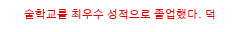술학교를 최우수 성적으로 졸업했다. 덕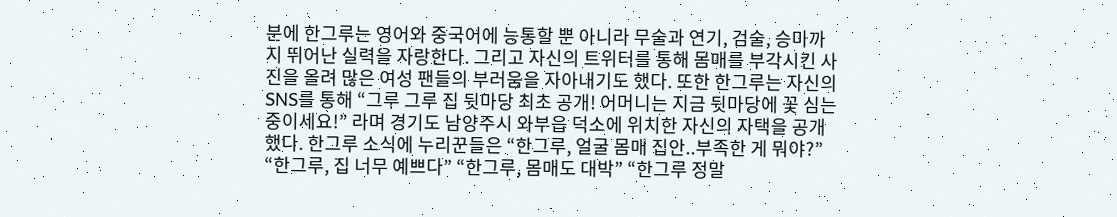분에 한그루는 영어와 중국어에 능통할 뿐 아니라 무술과 연기, 검술, 승마까지 뛰어난 실력을 자랑한다. 그리고 자신의 트위터를 통해 몸매를 부각시킨 사진을 올려 많은 여성 팬들의 부러움을 자아내기도 했다. 또한 한그루는 자신의 SNS를 통해 “그루 그루 집 뒷마당 최초 공개! 어머니는 지금 뒷마당에 꽃 심는 중이세요!” 라며 경기도 남양주시 와부읍 덕소에 위치한 자신의 자택을 공개했다. 한그루 소식에 누리꾼들은 “한그루, 얼굴 몸매 집안..부족한 게 뭐야?” “한그루, 집 너무 예쁘다” “한그루, 몸매도 대박” “한그루 정말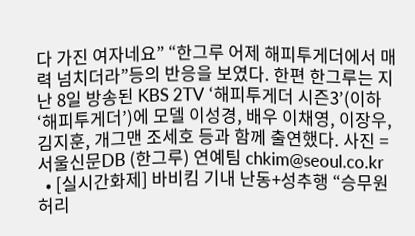다 가진 여자네요” “한그루 어제 해피투게더에서 매력 넘치더라”등의 반응을 보였다. 한편 한그루는 지난 8일 방송된 KBS 2TV ‘해피투게더 시즌3’(이하 ‘해피투게더’)에 모델 이성경, 배우 이채영, 이장우, 김지훈, 개그맨 조세호 등과 함께 출연했다. 사진 = 서울신문DB (한그루) 연예팀 chkim@seoul.co.kr
  • [실시간화제] 바비킴 기내 난동+성추행 “승무원 허리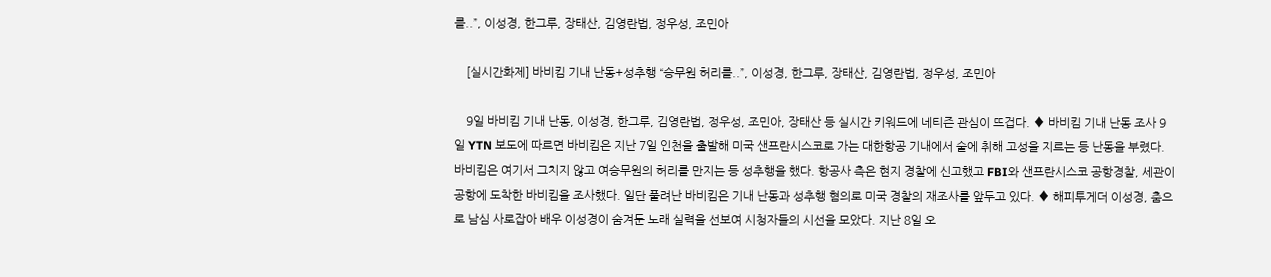를..”, 이성경, 한그루, 장태산, 김영란법, 정우성, 조민아

    [실시간화제] 바비킴 기내 난동+성추행 “승무원 허리를..”, 이성경, 한그루, 장태산, 김영란법, 정우성, 조민아

    9일 바비킴 기내 난동, 이성경, 한그루, 김영란법, 정우성, 조민아, 장태산 등 실시간 키워드에 네티즌 관심이 뜨겁다. ♦ 바비킴 기내 난동 조사 9일 YTN 보도에 따르면 바비킴은 지난 7일 인천을 출발해 미국 샌프란시스코로 가는 대한항공 기내에서 술에 취해 고성을 지르는 등 난동을 부렸다. 바비킴은 여기서 그치지 않고 여승무원의 허리를 만지는 등 성추행을 했다. 항공사 측은 현지 경찰에 신고했고 FBI와 샌프란시스코 공항경찰, 세관이 공항에 도착한 바비킴을 조사했다. 일단 풀려난 바비킴은 기내 난동과 성추행 혐의로 미국 경찰의 재조사를 앞두고 있다. ♦ 해피투게더 이성경, 춤으로 남심 사로잡아 배우 이성경이 숨겨둔 노래 실력을 선보여 시청자들의 시선을 모았다. 지난 8일 오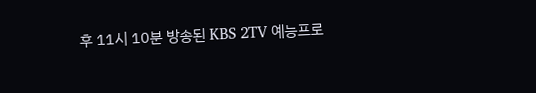후 11시 10분 방송된 KBS 2TV 예능프로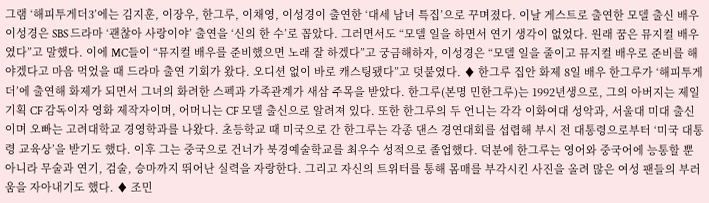그램 ‘해피투게더3’에는 김지훈, 이장우, 한그루, 이채영, 이성경이 출연한 ‘대세 남녀 특집’으로 꾸며졌다. 이날 게스트로 출연한 모델 출신 배우 이성경은 SBS 드라마 ‘괜찮아 사랑이야’ 출연을 ‘신의 한 수’로 꼽았다. 그러면서도 “모델 일을 하면서 연기 생각이 없었다. 원래 꿈은 뮤지컬 배우였다”고 말했다. 이에 MC들이 “뮤지컬 배우를 준비했으면 노래 잘 하겠다”고 궁금해하자, 이성경은 “모델 일을 줄이고 뮤지컬 배우로 준비를 해야겠다고 마음 먹었을 때 드라마 출연 기회가 왔다. 오디션 없이 바로 캐스팅됐다”고 덧붙였다. ♦ 한그루 집안 화제 8일 배우 한그루가 ‘해피투게더’에 출연해 화제가 되면서 그녀의 화려한 스펙과 가족관계가 새삼 주목을 받았다. 한그루(본명 민한그루)는 1992년생으로, 그의 아버지는 제일기획 CF 감독이자 영화 제작자이며, 어머니는 CF 모델 출신으로 알려져 있다. 또한 한그루의 두 언니는 각각 이화여대 성악과, 서울대 미대 출신이며 오빠는 고려대학교 경영학과를 나왔다. 초등학교 때 미국으로 간 한그루는 각종 댄스 경연대회를 섭렵해 부시 전 대통령으로부터 ‘미국 대통령 교육상’을 받기도 했다. 이후 그는 중국으로 건너가 북경예술학교를 최우수 성적으로 졸업했다. 덕분에 한그루는 영어와 중국어에 능통할 뿐 아니라 무술과 연기, 검술, 승마까지 뛰어난 실력을 자랑한다. 그리고 자신의 트위터를 통해 몸매를 부각시킨 사진을 올려 많은 여성 팬들의 부러움을 자아내기도 했다. ♦ 조민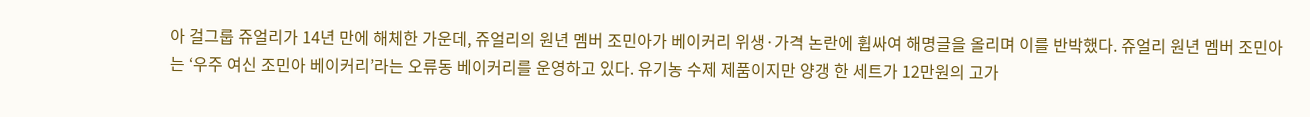아 걸그룹 쥬얼리가 14년 만에 해체한 가운데, 쥬얼리의 원년 멤버 조민아가 베이커리 위생·가격 논란에 휩싸여 해명글을 올리며 이를 반박했다. 쥬얼리 원년 멤버 조민아는 ‘우주 여신 조민아 베이커리’라는 오류동 베이커리를 운영하고 있다. 유기농 수제 제품이지만 양갱 한 세트가 12만원의 고가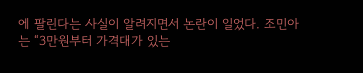에 팔린다는 사실이 알려지면서 논란이 일었다. 조민아는 “3만원부터 가격대가 있는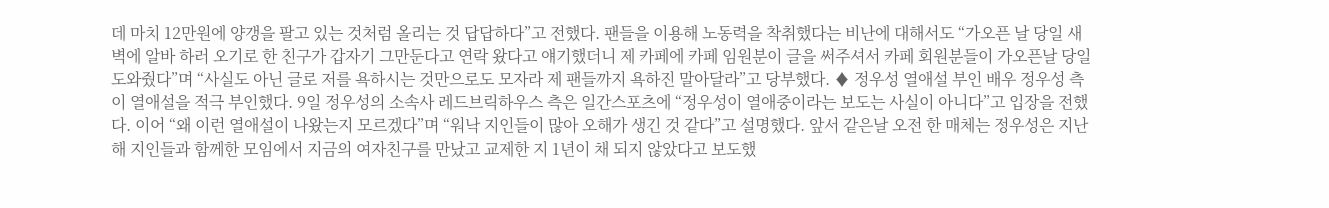데 마치 12만원에 양갱을 팔고 있는 것처럼 올리는 것 답답하다”고 전했다. 팬들을 이용해 노동력을 착취했다는 비난에 대해서도 “가오픈 날 당일 새벽에 알바 하러 오기로 한 친구가 갑자기 그만둔다고 연락 왔다고 얘기했더니 제 카페에 카페 임원분이 글을 써주셔서 카페 회원분들이 가오픈날 당일 도와줬다”며 “사실도 아닌 글로 저를 욕하시는 것만으로도 모자라 제 팬들까지 욕하진 말아달라”고 당부했다. ♦ 정우성 열애설 부인 배우 정우성 측이 열애설을 적극 부인했다. 9일 정우성의 소속사 레드브릭하우스 측은 일간스포츠에 “정우성이 열애중이라는 보도는 사실이 아니다”고 입장을 전했다. 이어 “왜 이런 열애설이 나왔는지 모르겠다”며 “워낙 지인들이 많아 오해가 생긴 것 같다”고 설명했다. 앞서 같은날 오전 한 매체는 정우성은 지난해 지인들과 함께한 모임에서 지금의 여자친구를 만났고 교제한 지 1년이 채 되지 않았다고 보도했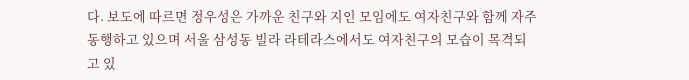다. 보도에 따르면 정우성은 가까운 친구와 지인 모임에도 여자친구와 함께 자주 동행하고 있으며 서울 삼성동 빌라 라테라스에서도 여자친구의 모습이 목격되고 있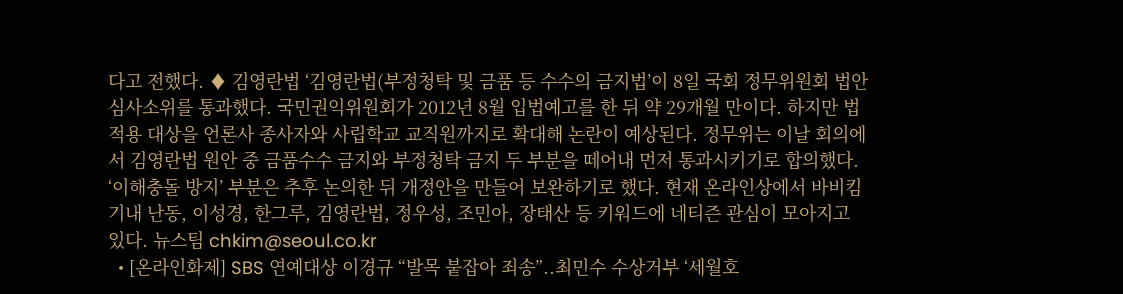다고 전했다. ♦ 김영란법 ‘김영란법(부정청탁 및 금품 등 수수의 금지법’이 8일 국회 정무위원회 법안심사소위를 통과했다. 국민권익위원회가 2012년 8월 입법예고를 한 뒤 약 29개월 만이다. 하지만 법 적용 대상을 언론사 종사자와 사립학교 교직원까지로 확대해 논란이 예상된다. 정무위는 이날 회의에서 김영란법 원안 중 금품수수 금지와 부정청탁 금지 두 부분을 떼어내 먼저 통과시키기로 합의했다. ‘이해충돌 방지’ 부분은 추후 논의한 뒤 개정안을 만들어 보완하기로 했다. 현재 온라인상에서 바비킴 기내 난동, 이성경, 한그루, 김영란법, 정우성, 조민아, 장태산 등 키워드에 네티즌 관심이 모아지고 있다. 뉴스팀 chkim@seoul.co.kr
  • [온라인화제] SBS 연예대상 이경규 “발목 붙잡아 죄송”..최민수 수상거부 ‘세월호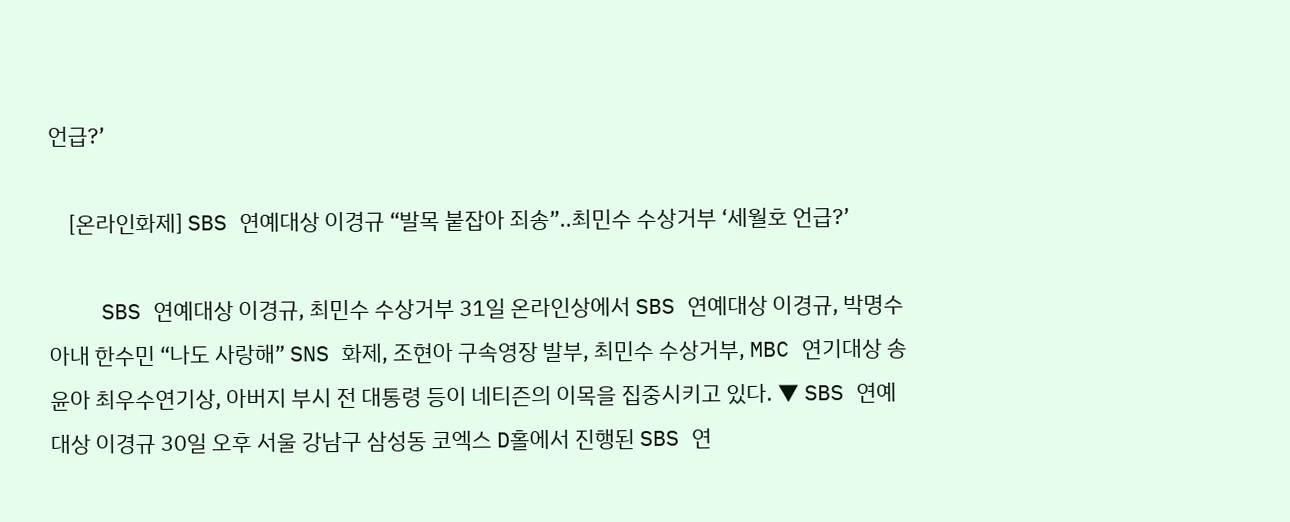언급?’

    [온라인화제] SBS 연예대상 이경규 “발목 붙잡아 죄송”..최민수 수상거부 ‘세월호 언급?’

    SBS 연예대상 이경규, 최민수 수상거부 31일 온라인상에서 SBS 연예대상 이경규, 박명수 아내 한수민 “나도 사랑해” SNS 화제, 조현아 구속영장 발부, 최민수 수상거부, MBC 연기대상 송윤아 최우수연기상, 아버지 부시 전 대통령 등이 네티즌의 이목을 집중시키고 있다. ▼ SBS 연예대상 이경규 30일 오후 서울 강남구 삼성동 코엑스 D홀에서 진행된 SBS 연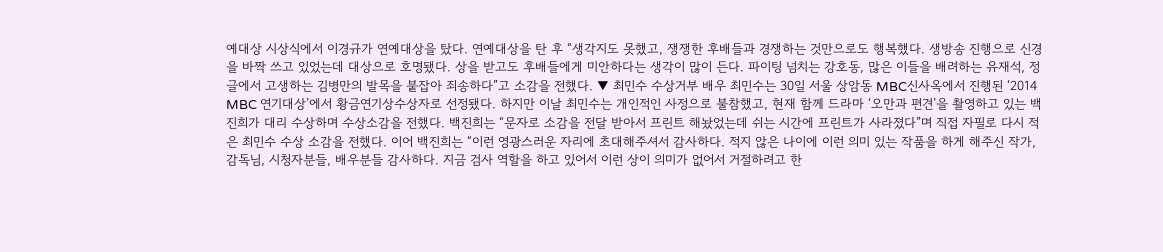예대상 시상식에서 이경규가 연예대상을 탔다. 연예대상을 탄 후 “생각지도 못했고, 쟁쟁한 후배들과 경쟁하는 것만으로도 행복했다. 생방송 진행으로 신경을 바짝 쓰고 있었는데 대상으로 호명됐다. 상을 받고도 후배들에게 미안하다는 생각이 많이 든다. 파이팅 넘치는 강호동, 많은 이들을 배려하는 유재석, 정글에서 고생하는 김병만의 발목을 붙잡아 죄송하다”고 소감을 전했다. ▼ 최민수 수상거부 배우 최민수는 30일 서울 상암동 MBC신사옥에서 진행된 ‘2014 MBC 연기대상’에서 황금연기상수상자로 선정됐다. 하지만 이날 최민수는 개인적인 사정으로 불참했고, 현재 함께 드라마 ‘오만과 편견’을 촬영하고 있는 백진희가 대리 수상하며 수상소감을 전했다. 백진희는 “문자로 소감을 전달 받아서 프린트 해놨었는데 쉬는 시간에 프린트가 사라졌다”며 직접 자필로 다시 적은 최민수 수상 소감을 전했다. 이어 백진희는 “이런 영광스러운 자리에 초대해주셔서 감사하다. 적지 않은 나이에 이런 의미 있는 작품을 하게 해주신 작가, 감독님, 시청자분들, 배우분들 감사하다. 지금 검사 역할을 하고 있어서 이런 상이 의미가 없어서 거절하려고 한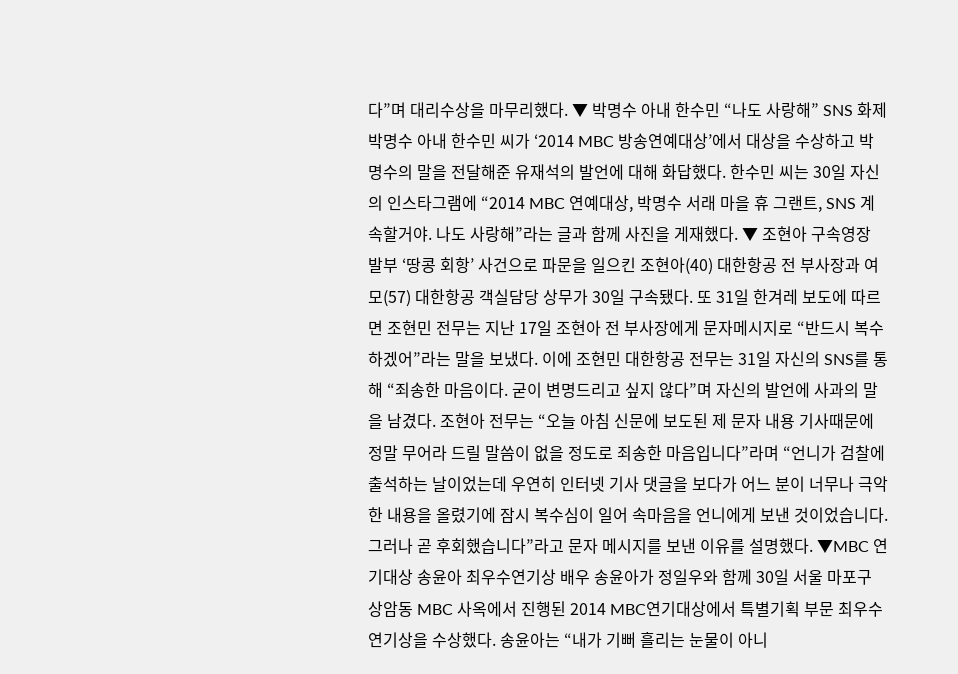다”며 대리수상을 마무리했다. ▼ 박명수 아내 한수민 “나도 사랑해” SNS 화제 박명수 아내 한수민 씨가 ‘2014 MBC 방송연예대상’에서 대상을 수상하고 박명수의 말을 전달해준 유재석의 발언에 대해 화답했다. 한수민 씨는 30일 자신의 인스타그램에 “2014 MBC 연예대상, 박명수 서래 마을 휴 그랜트, SNS 계속할거야. 나도 사랑해”라는 글과 함께 사진을 게재했다. ▼ 조현아 구속영장 발부 ‘땅콩 회항’ 사건으로 파문을 일으킨 조현아(40) 대한항공 전 부사장과 여모(57) 대한항공 객실담당 상무가 30일 구속됐다. 또 31일 한겨레 보도에 따르면 조현민 전무는 지난 17일 조현아 전 부사장에게 문자메시지로 “반드시 복수하겠어”라는 말을 보냈다. 이에 조현민 대한항공 전무는 31일 자신의 SNS를 통해 “죄송한 마음이다. 굳이 변명드리고 싶지 않다”며 자신의 발언에 사과의 말을 남겼다. 조현아 전무는 “오늘 아침 신문에 보도된 제 문자 내용 기사때문에 정말 무어라 드릴 말씀이 없을 정도로 죄송한 마음입니다”라며 “언니가 검찰에 출석하는 날이었는데 우연히 인터넷 기사 댓글을 보다가 어느 분이 너무나 극악한 내용을 올렸기에 잠시 복수심이 일어 속마음을 언니에게 보낸 것이었습니다. 그러나 곧 후회했습니다”라고 문자 메시지를 보낸 이유를 설명했다. ▼MBC 연기대상 송윤아 최우수연기상 배우 송윤아가 정일우와 함께 30일 서울 마포구 상암동 MBC 사옥에서 진행된 2014 MBC연기대상에서 특별기획 부문 최우수연기상을 수상했다. 송윤아는 “내가 기뻐 흘리는 눈물이 아니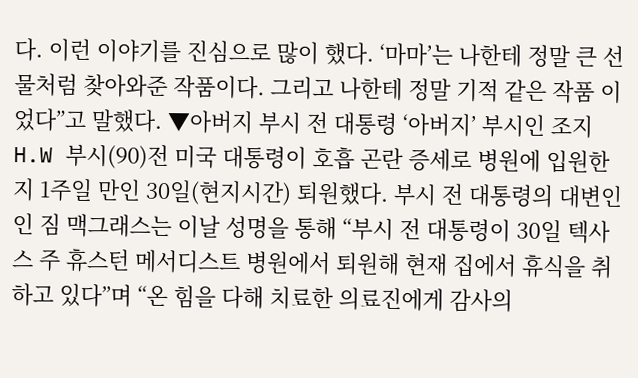다. 이런 이야기를 진심으로 많이 했다. ‘마마’는 나한테 정말 큰 선물처럼 찾아와준 작품이다. 그리고 나한테 정말 기적 같은 작품 이었다”고 말했다. ▼아버지 부시 전 대통령 ‘아버지’ 부시인 조지 H.W 부시(90)전 미국 대통령이 호흡 곤란 증세로 병원에 입원한 지 1주일 만인 30일(현지시간) 퇴원했다. 부시 전 대통령의 대변인인 짐 맥그래스는 이날 성명을 통해 “부시 전 대통령이 30일 텍사스 주 휴스턴 메서디스트 병원에서 퇴원해 현재 집에서 휴식을 취하고 있다”며 “온 힘을 다해 치료한 의료진에게 감사의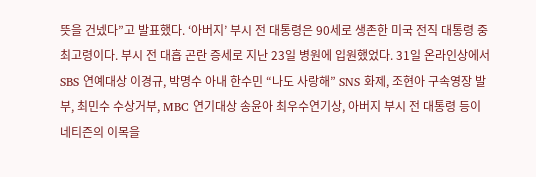뜻을 건넸다”고 발표했다. ‘아버지’ 부시 전 대통령은 90세로 생존한 미국 전직 대통령 중 최고령이다. 부시 전 대흡 곤란 증세로 지난 23일 병원에 입원했었다. 31일 온라인상에서 SBS 연예대상 이경규, 박명수 아내 한수민 “나도 사랑해” SNS 화제, 조현아 구속영장 발부, 최민수 수상거부, MBC 연기대상 송윤아 최우수연기상, 아버지 부시 전 대통령 등이 네티즌의 이목을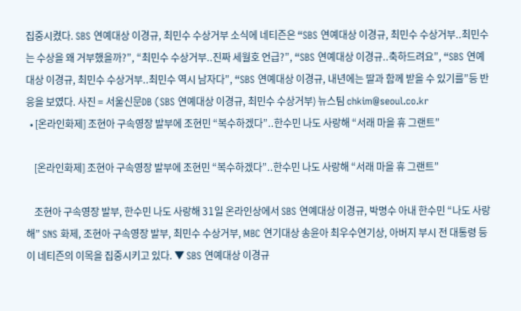집중시켰다. SBS 연예대상 이경규, 최민수 수상거부 소식에 네티즌은 “SBS 연예대상 이경규, 최민수 수상거부..최민수는 수상을 왜 거부했을까?”, “최민수 수상거부..진짜 세월호 언급?”, “SBS 연예대상 이경규..축하드려요”, “SBS 연예대상 이경규, 최민수 수상거부..최민수 역시 남자다”, “SBS 연예대상 이경규, 내년에는 딸과 함께 받을 수 있기를”등 반응을 보였다. 사진 = 서울신문DB (SBS 연예대상 이경규, 최민수 수상거부) 뉴스팀 chkim@seoul.co.kr
  • [온라인화제] 조현아 구속영장 발부에 조현민 “복수하겠다”..한수민 나도 사랑해 “서래 마을 휴 그랜트”

    [온라인화제] 조현아 구속영장 발부에 조현민 “복수하겠다”..한수민 나도 사랑해 “서래 마을 휴 그랜트”

    조현아 구속영장 발부, 한수민 나도 사랑해 31일 온라인상에서 SBS 연예대상 이경규, 박명수 아내 한수민 “나도 사랑해” SNS 화제, 조현아 구속영장 발부, 최민수 수상거부, MBC 연기대상 송윤아 최우수연기상, 아버지 부시 전 대통령 등이 네티즌의 이목을 집중시키고 있다. ▼ SBS 연예대상 이경규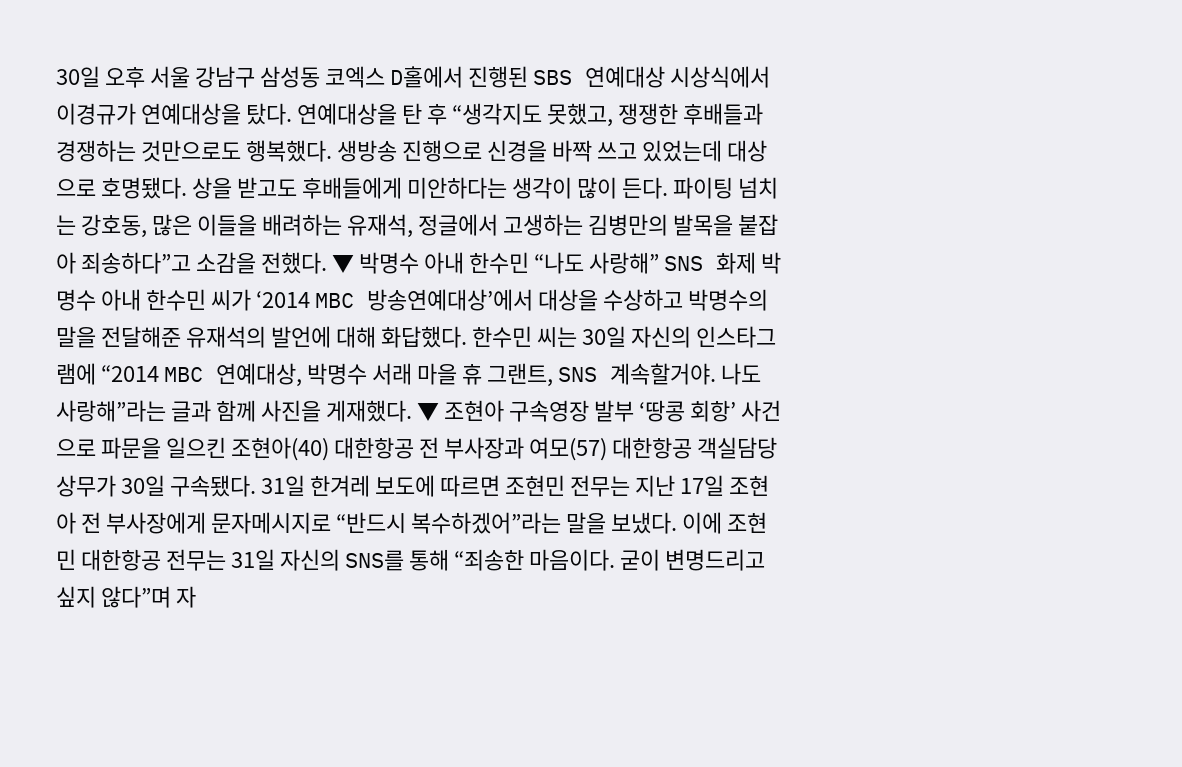30일 오후 서울 강남구 삼성동 코엑스 D홀에서 진행된 SBS 연예대상 시상식에서 이경규가 연예대상을 탔다. 연예대상을 탄 후 “생각지도 못했고, 쟁쟁한 후배들과 경쟁하는 것만으로도 행복했다. 생방송 진행으로 신경을 바짝 쓰고 있었는데 대상으로 호명됐다. 상을 받고도 후배들에게 미안하다는 생각이 많이 든다. 파이팅 넘치는 강호동, 많은 이들을 배려하는 유재석, 정글에서 고생하는 김병만의 발목을 붙잡아 죄송하다”고 소감을 전했다. ▼ 박명수 아내 한수민 “나도 사랑해” SNS 화제 박명수 아내 한수민 씨가 ‘2014 MBC 방송연예대상’에서 대상을 수상하고 박명수의 말을 전달해준 유재석의 발언에 대해 화답했다. 한수민 씨는 30일 자신의 인스타그램에 “2014 MBC 연예대상, 박명수 서래 마을 휴 그랜트, SNS 계속할거야. 나도 사랑해”라는 글과 함께 사진을 게재했다. ▼ 조현아 구속영장 발부 ‘땅콩 회항’ 사건으로 파문을 일으킨 조현아(40) 대한항공 전 부사장과 여모(57) 대한항공 객실담당 상무가 30일 구속됐다. 31일 한겨레 보도에 따르면 조현민 전무는 지난 17일 조현아 전 부사장에게 문자메시지로 “반드시 복수하겠어”라는 말을 보냈다. 이에 조현민 대한항공 전무는 31일 자신의 SNS를 통해 “죄송한 마음이다. 굳이 변명드리고 싶지 않다”며 자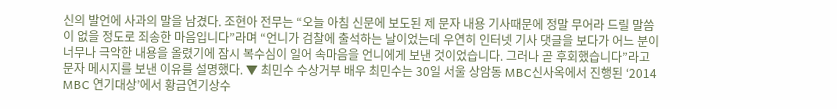신의 발언에 사과의 말을 남겼다. 조현아 전무는 “오늘 아침 신문에 보도된 제 문자 내용 기사때문에 정말 무어라 드릴 말씀이 없을 정도로 죄송한 마음입니다”라며 “언니가 검찰에 출석하는 날이었는데 우연히 인터넷 기사 댓글을 보다가 어느 분이 너무나 극악한 내용을 올렸기에 잠시 복수심이 일어 속마음을 언니에게 보낸 것이었습니다. 그러나 곧 후회했습니다”라고 문자 메시지를 보낸 이유를 설명했다. ▼ 최민수 수상거부 배우 최민수는 30일 서울 상암동 MBC신사옥에서 진행된 ‘2014 MBC 연기대상’에서 황금연기상수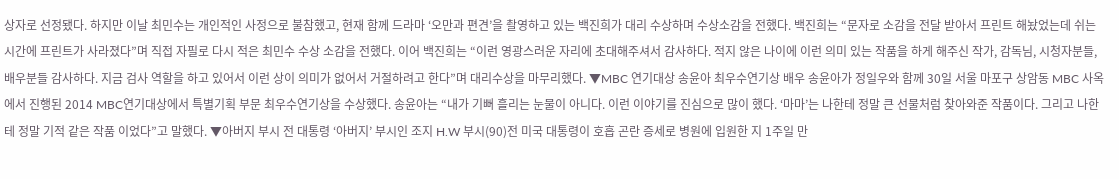상자로 선정됐다. 하지만 이날 최민수는 개인적인 사정으로 불참했고, 현재 함께 드라마 ‘오만과 편견’을 촬영하고 있는 백진희가 대리 수상하며 수상소감을 전했다. 백진희는 “문자로 소감을 전달 받아서 프린트 해놨었는데 쉬는 시간에 프린트가 사라졌다”며 직접 자필로 다시 적은 최민수 수상 소감을 전했다. 이어 백진희는 “이런 영광스러운 자리에 초대해주셔서 감사하다. 적지 않은 나이에 이런 의미 있는 작품을 하게 해주신 작가, 감독님, 시청자분들, 배우분들 감사하다. 지금 검사 역할을 하고 있어서 이런 상이 의미가 없어서 거절하려고 한다”며 대리수상을 마무리했다. ▼MBC 연기대상 송윤아 최우수연기상 배우 송윤아가 정일우와 함께 30일 서울 마포구 상암동 MBC 사옥에서 진행된 2014 MBC연기대상에서 특별기획 부문 최우수연기상을 수상했다. 송윤아는 “내가 기뻐 흘리는 눈물이 아니다. 이런 이야기를 진심으로 많이 했다. ‘마마’는 나한테 정말 큰 선물처럼 찾아와준 작품이다. 그리고 나한테 정말 기적 같은 작품 이었다”고 말했다. ▼아버지 부시 전 대통령 ‘아버지’ 부시인 조지 H.W 부시(90)전 미국 대통령이 호흡 곤란 증세로 병원에 입원한 지 1주일 만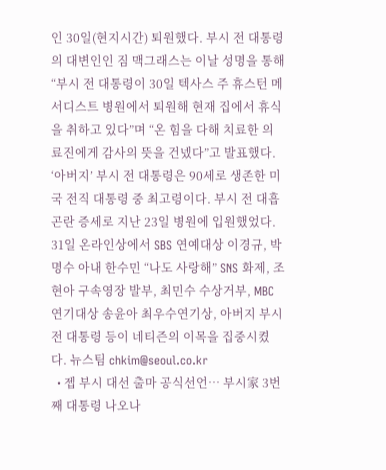인 30일(현지시간) 퇴원했다. 부시 전 대통령의 대변인인 짐 맥그래스는 이날 성명을 통해 “부시 전 대통령이 30일 텍사스 주 휴스턴 메서디스트 병원에서 퇴원해 현재 집에서 휴식을 취하고 있다”며 “온 힘을 다해 치료한 의료진에게 감사의 뜻을 건넸다”고 발표했다. ‘아버지’ 부시 전 대통령은 90세로 생존한 미국 전직 대통령 중 최고령이다. 부시 전 대흡 곤란 증세로 지난 23일 병원에 입원했었다. 31일 온라인상에서 SBS 연예대상 이경규, 박명수 아내 한수민 “나도 사랑해” SNS 화제, 조현아 구속영장 발부, 최민수 수상거부, MBC 연기대상 송윤아 최우수연기상, 아버지 부시 전 대통령 등이 네티즌의 이목을 집중시켰다. 뉴스팀 chkim@seoul.co.kr
  • 젭 부시 대선 출마 공식선언… 부시家 3번째 대통령 나오나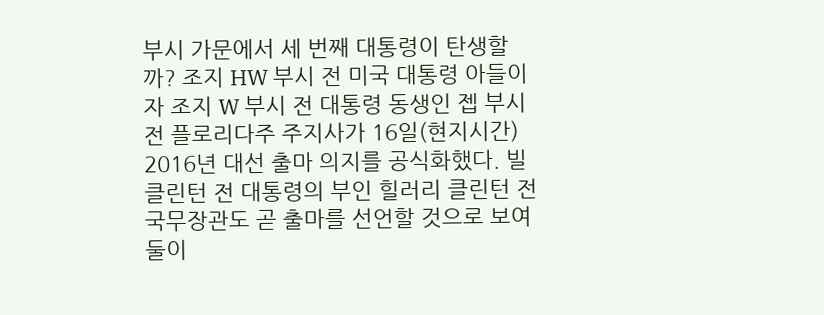부시 가문에서 세 번째 대통령이 탄생할까? 조지 HW 부시 전 미국 대통령 아들이자 조지 W 부시 전 대통령 동생인 젭 부시 전 플로리다주 주지사가 16일(현지시간) 2016년 대선 출마 의지를 공식화했다. 빌 클린턴 전 대통령의 부인 힐러리 클린턴 전 국무장관도 곧 출마를 선언할 것으로 보여 둘이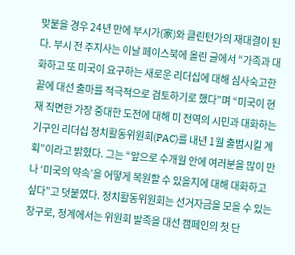맞붙을 경우 24년 만에 부시가(家)와 클린턴가의 재대결이 된다. 부시 전 주지사는 이날 페이스북에 올린 글에서 “가족과 대화하고 또 미국이 요구하는 새로운 리더십에 대해 심사숙고한 끝에 대선 출마를 적극적으로 검토하기로 했다”며 “미국이 현재 직면한 가장 중대한 도전에 대해 미 전역의 시민과 대화하는 기구인 리더십 정치활동위원회(PAC)를 내년 1월 출범시킬 계획”이라고 밝혔다. 그는 “앞으로 수개월 안에 여러분을 많이 만나 ‘미국의 약속’을 어떻게 복원할 수 있을지에 대해 대화하고 싶다”고 덧붙였다. 정치활동위원회는 선거자금을 모을 수 있는 창구로, 정계에서는 위원회 발족을 대선 캠페인의 첫 단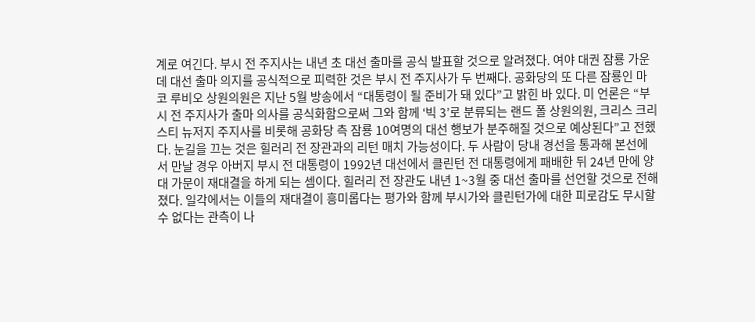계로 여긴다. 부시 전 주지사는 내년 초 대선 출마를 공식 발표할 것으로 알려졌다. 여야 대권 잠룡 가운데 대선 출마 의지를 공식적으로 피력한 것은 부시 전 주지사가 두 번째다. 공화당의 또 다른 잠룡인 마코 루비오 상원의원은 지난 5월 방송에서 “대통령이 될 준비가 돼 있다”고 밝힌 바 있다. 미 언론은 “부시 전 주지사가 출마 의사를 공식화함으로써 그와 함께 ‘빅 3’로 분류되는 랜드 폴 상원의원, 크리스 크리스티 뉴저지 주지사를 비롯해 공화당 측 잠룡 10여명의 대선 행보가 분주해질 것으로 예상된다”고 전했다. 눈길을 끄는 것은 힐러리 전 장관과의 리턴 매치 가능성이다. 두 사람이 당내 경선을 통과해 본선에서 만날 경우 아버지 부시 전 대통령이 1992년 대선에서 클린턴 전 대통령에게 패배한 뒤 24년 만에 양대 가문이 재대결을 하게 되는 셈이다. 힐러리 전 장관도 내년 1~3월 중 대선 출마를 선언할 것으로 전해졌다. 일각에서는 이들의 재대결이 흥미롭다는 평가와 함께 부시가와 클린턴가에 대한 피로감도 무시할 수 없다는 관측이 나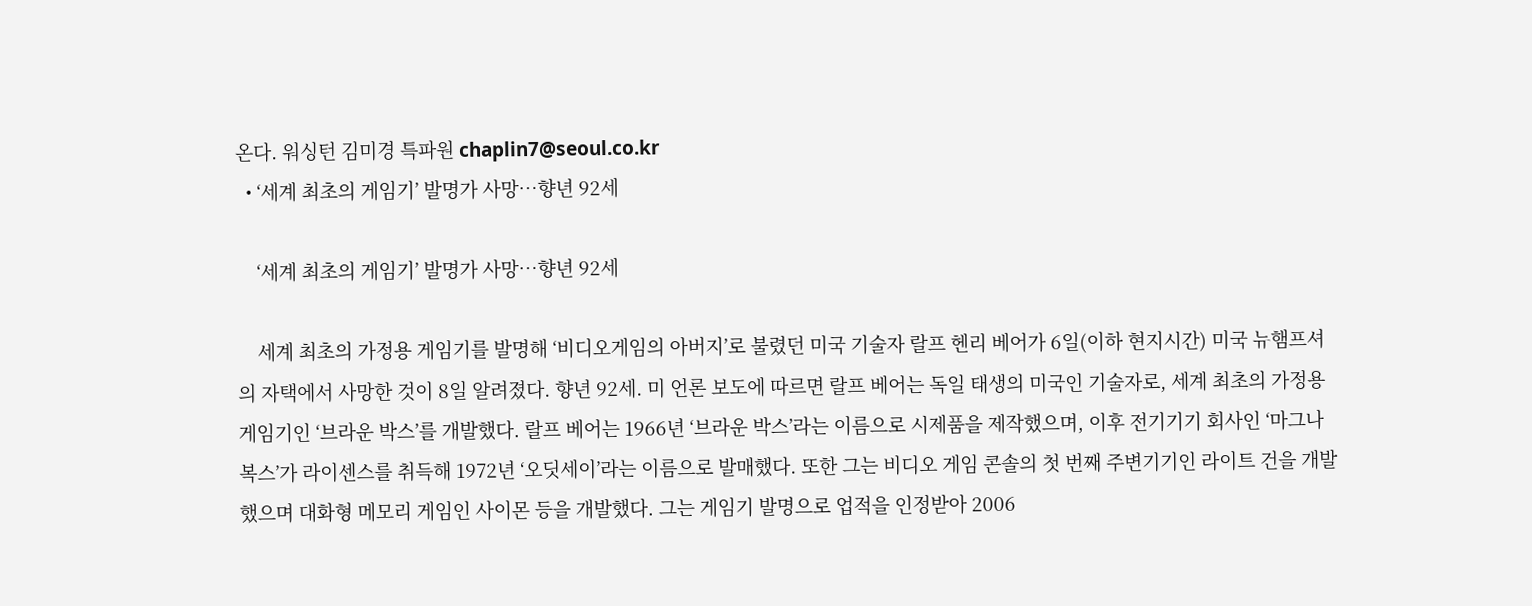온다. 워싱턴 김미경 특파원 chaplin7@seoul.co.kr
  • ‘세계 최초의 게임기’ 발명가 사망…향년 92세

    ‘세계 최초의 게임기’ 발명가 사망…향년 92세

    세계 최초의 가정용 게임기를 발명해 ‘비디오게임의 아버지’로 불렸던 미국 기술자 랄프 헨리 베어가 6일(이하 현지시간) 미국 뉴햄프셔의 자택에서 사망한 것이 8일 알려졌다. 향년 92세. 미 언론 보도에 따르면 랄프 베어는 독일 태생의 미국인 기술자로, 세계 최초의 가정용 게임기인 ‘브라운 박스’를 개발했다. 랄프 베어는 1966년 ‘브라운 박스’라는 이름으로 시제품을 제작했으며, 이후 전기기기 회사인 ‘마그나복스’가 라이센스를 취득해 1972년 ‘오딧세이’라는 이름으로 발매했다. 또한 그는 비디오 게임 콘솔의 첫 번째 주변기기인 라이트 건을 개발했으며 대화형 메모리 게임인 사이몬 등을 개발했다. 그는 게임기 발명으로 업적을 인정받아 2006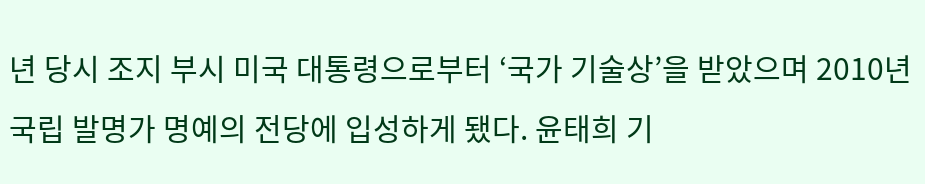년 당시 조지 부시 미국 대통령으로부터 ‘국가 기술상’을 받았으며 2010년 국립 발명가 명예의 전당에 입성하게 됐다. 윤태희 기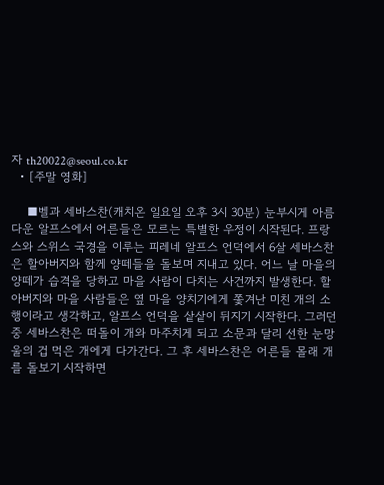자 th20022@seoul.co.kr
  • [주말 영화]

    ■벨과 세바스찬(캐치온 일요일 오후 3시 30분) 눈부시게 아름다운 알프스에서 어른들은 모르는 특별한 우정이 시작된다. 프랑스와 스위스 국경을 이루는 피레네 알프스 언덕에서 6살 세바스찬은 할아버지와 함께 양떼들을 돌보며 지내고 있다. 어느 날 마을의 양떼가 습격을 당하고 마을 사람이 다치는 사건까지 발생한다. 할아버지와 마을 사람들은 옆 마을 양치기에게 쫓겨난 미친 개의 소행이라고 생각하고, 알프스 언덕을 샅샅이 뒤지기 시작한다. 그러던 중 세바스찬은 떠돌이 개와 마주치게 되고 소문과 달리 선한 눈망울의 겁 먹은 개에게 다가간다. 그 후 세바스찬은 어른들 몰래 개를 돌보기 시작하면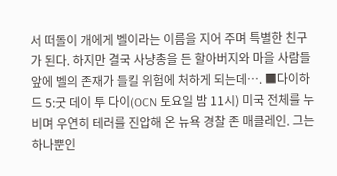서 떠돌이 개에게 벨이라는 이름을 지어 주며 특별한 친구가 된다. 하지만 결국 사냥총을 든 할아버지와 마을 사람들 앞에 벨의 존재가 들킬 위험에 처하게 되는데…. ■다이하드 5:굿 데이 투 다이(OCN 토요일 밤 11시) 미국 전체를 누비며 우연히 테러를 진압해 온 뉴욕 경찰 존 매클레인. 그는 하나뿐인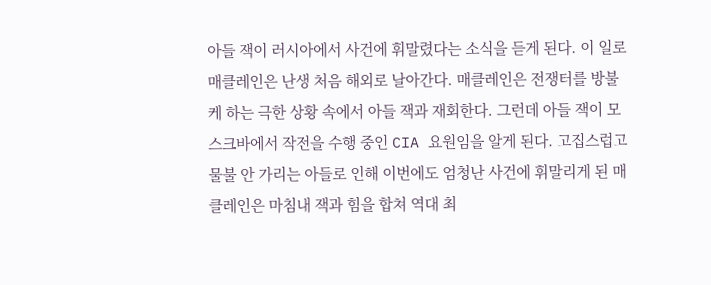아들 잭이 러시아에서 사건에 휘말렸다는 소식을 듣게 된다. 이 일로 매클레인은 난생 처음 해외로 날아간다. 매클레인은 전쟁터를 방불케 하는 극한 상황 속에서 아들 잭과 재회한다. 그런데 아들 잭이 모스크바에서 작전을 수행 중인 CIA 요원임을 알게 된다. 고집스럽고 물불 안 가리는 아들로 인해 이번에도 엄청난 사건에 휘말리게 된 매클레인은 마침내 잭과 힘을 합쳐 역대 최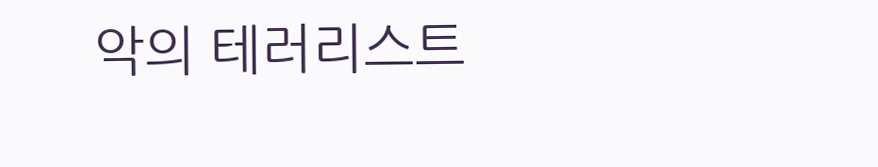악의 테러리스트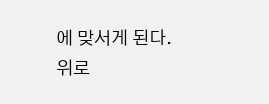에 맞서게 된다.
위로